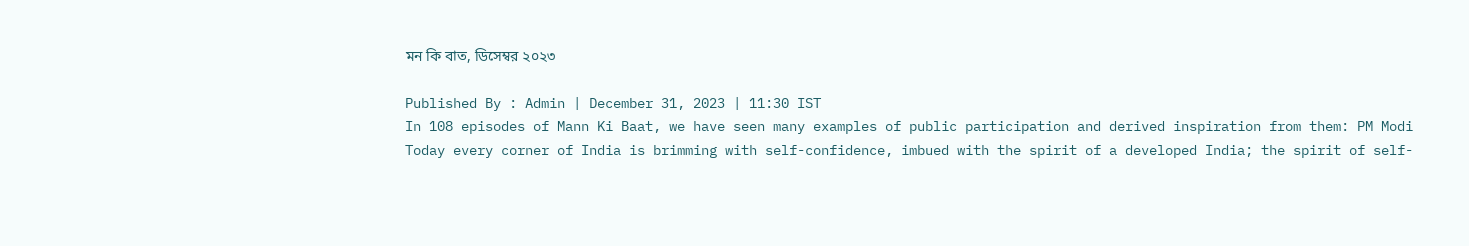মন কি বাত, ডিসেম্বর ২০২৩

Published By : Admin | December 31, 2023 | 11:30 IST
In 108 episodes of Mann Ki Baat, we have seen many examples of public participation and derived inspiration from them: PM Modi
Today every corner of India is brimming with self-confidence, imbued with the spirit of a developed India; the spirit of self-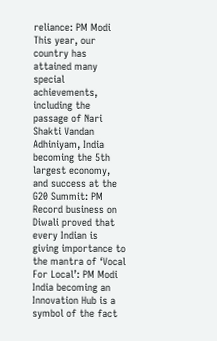reliance: PM Modi
This year, our country has attained many special achievements, including the passage of Nari Shakti Vandan Adhiniyam, India becoming the 5th largest economy, and success at the G20 Summit: PM
Record business on Diwali proved that every Indian is giving importance to the mantra of ‘Vocal For Local’: PM Modi
India becoming an Innovation Hub is a symbol of the fact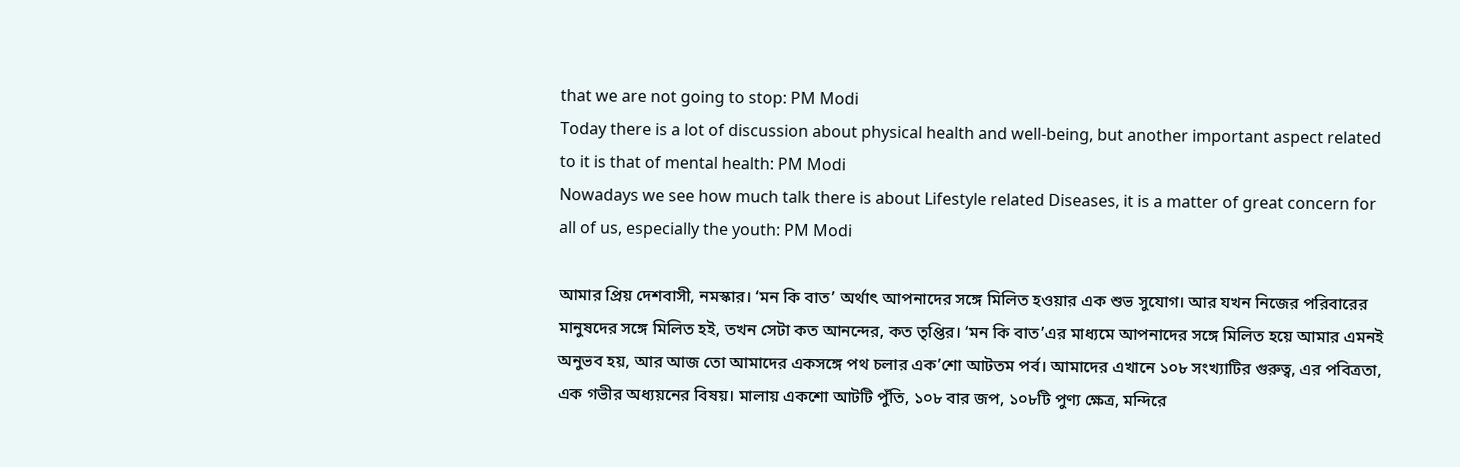that we are not going to stop: PM Modi
Today there is a lot of discussion about physical health and well-being, but another important aspect related to it is that of mental health: PM Modi
Nowadays we see how much talk there is about Lifestyle related Diseases, it is a matter of great concern for all of us, especially the youth: PM Modi

আমার প্রিয় দেশবাসী, নমস্কার। ‘মন কি বাত’ অর্থাৎ আপনাদের সঙ্গে মিলিত হওয়ার এক শুভ সুযোগ। আর যখন নিজের পরিবারের মানুষদের সঙ্গে মিলিত হই, তখন সেটা কত আনন্দের, কত তৃপ্তির। ‘মন কি বাত’এর মাধ্যমে আপনাদের সঙ্গে মিলিত হয়ে আমার এমনই অনুভব হয়, আর আজ তো আমাদের একসঙ্গে পথ চলার এক’শো আটতম পর্ব। আমাদের এখানে ১০৮ সংখ্যাটির গুরুত্ব, এর পবিত্রতা, এক গভীর অধ্যয়নের বিষয়। মালায় একশো আটটি পুঁতি, ১০৮ বার জপ, ১০৮টি পুণ্য ক্ষেত্র, মন্দিরে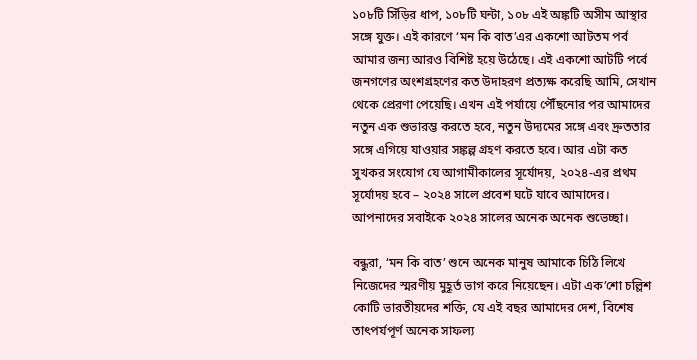১০৮টি সিঁড়ির ধাপ, ১০৮টি ঘন্টা, ১০৮ এই অঙ্কটি অসীম আস্থার সঙ্গে যুক্ত। এই কারণে ‘মন কি বাত’এর একশো আটতম পর্ব আমার জন্য আরও বিশিষ্ট হয়ে উঠেছে। এই একশো আটটি পর্বে জনগণের অংশগ্রহণের কত উদাহরণ প্রত্যক্ষ করেছি আমি, সেখান থেকে প্রেরণা পেয়েছি। এখন এই পর্যায়ে পৌঁছনোর পর আমাদের নতুন এক শুভারম্ভ করতে হবে, নতুন উদ্যমের সঙ্গে এবং দ্রুততার সঙ্গে এগিয়ে যাওয়ার সঙ্কল্প গ্রহণ করতে হবে। আর এটা কত সুখকর সংযোগ যে আগামীকালের সূর্যোদয়, ২০২৪-এর প্রথম সূর্যোদয় হবে – ২০২৪ সালে প্রবেশ ঘটে যাবে আমাদের। আপনাদের সবাইকে ২০২৪ সালের অনেক অনেক শুভেচ্ছা।

বন্ধুরা, ‘মন কি বাত’ শুনে অনেক মানুষ আমাকে চিঠি লিখে নিজেদের স্মরণীয় মুহূর্ত ভাগ করে নিয়েছেন। এটা এক’শো চল্লিশ কোটি ভারতীয়দের শক্তি, যে এই বছর আমাদের দেশ, বিশেষ তাৎপর্যপূর্ণ অনেক সাফল্য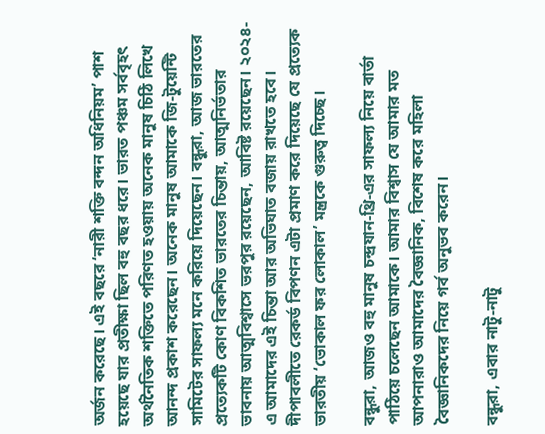অর্জন করেছে। এই বছরে ‘নারী শক্তি বন্দন অধিনিয়ম’ পাশ হয়েছে যার প্রতীক্ষা ছিল বহু বছর ধরে। ভারত পঞ্চম সর্ববৃহৎ অর্থনৈতিক শক্তিতে পরিণত হওয়ায় অনেক মানুষ চিঠি লিখে আনন্দ প্রকাশ করেছেন। অনেক মানুষ আমাকে জি-টুয়েন্টি সামিটের সাফল্য মনে করিয়ে দিয়েছেন। বন্ধুরা, আজ ভারতের প্রত্যেকটি কোণ বিকশিত ভারতের চিন্তায়, আত্মনির্ভতার ভাবনায় আত্মবিশ্বাসে ভরপুর রয়েছেন, আবিষ্ট রয়েছেন। ২০২৪-এ আমাদের এই চিন্তা আর অভিঘাত বজায় রাখতে হবে। দীপাবলীতে রেকর্ড বিপণন এটা প্রমাণ করে দিয়েছে যে প্রত্যেক ভারতীয় ‘ভোকাল ফর লোকাল’ মন্ত্রকে গুরুত্ব দিচ্ছে।

বন্ধুরা, আজও বহু মানুষ চন্দ্রযান-থ্রি-এর সাফল্য নিয়ে বার্তা পাঠিয়ে চলেছেন আমাকে। আমার বিশ্বাস যে আমার মত আপনারাও আমাদের বৈজ্ঞানিক, বিশেষ করে মহিলা বৈজ্ঞানিকদের নিয়ে গর্ব অনুভব করেন।

বন্ধুরা, এবার নাটু-নাটু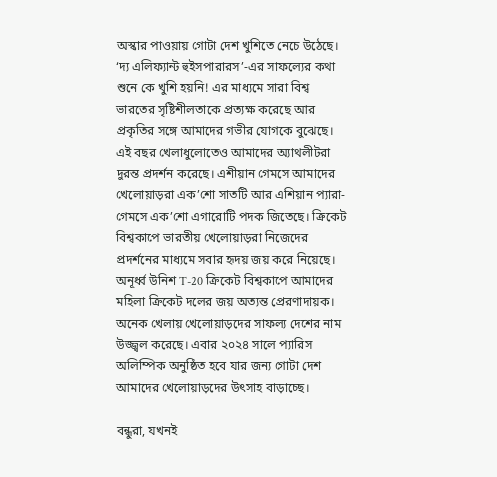অস্কার পাওয়ায় গোটা দেশ খুশিতে নেচে উঠেছে। ‘দ্য এলিফ্যান্ট হুইসপারারস’-এর সাফল্যের কথা শুনে কে খুশি হয়নি! এর মাধ্যমে সারা বিশ্ব ভারতের সৃষ্টিশীলতাকে প্রত্যক্ষ করেছে আর প্রকৃতির সঙ্গে আমাদের গভীর যোগকে বুঝেছে। এই বছর খেলাধুলোতেও আমাদের অ্যাথলীটরা দুরন্ত প্রদর্শন করেছে। এশীয়ান গেমসে আমাদের খেলোয়াড়রা এক’শো সাতটি আর এশিয়ান প্যারা-গেমসে এক’শো এগারোটি পদক জিতেছে। ক্রিকেট বিশ্বকাপে ভারতীয় খেলোয়াড়রা নিজেদের প্রদর্শনের মাধ্যমে সবার হৃদয় জয় করে নিয়েছে। অনূর্ধ্ব উনিশ T-20 ক্রিকেট বিশ্বকাপে আমাদের মহিলা ক্রিকেট দলের জয় অত্যন্ত প্রেরণাদায়ক। অনেক খেলায় খেলোয়াড়দের সাফল্য দেশের নাম উজ্জ্বল করেছে। এবার ২০২৪ সালে প্যারিস অলিম্পিক অনুষ্ঠিত হবে যার জন্য গোটা দেশ আমাদের খেলোয়াড়দের উৎসাহ বাড়াচ্ছে।

বন্ধুরা, যখনই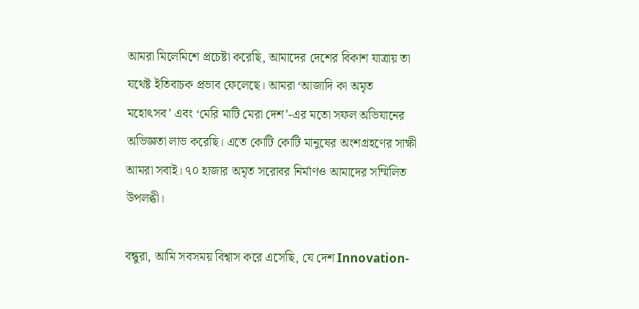আমরা মিলেমিশে প্রচেষ্টা করেছি, আমাদের দেশের বিকাশ যাত্রায় তা যথেষ্ট ইতিবাচক প্রভাব ফেলেছে। আমরা ‘আজাদি কা অমৃত মহোৎসব’ এবং ‘মেরি মাটি মেরা দেশ’-এর মতো সফল অভিযানের অভিজ্ঞতা লাভ করেছি। এতে কোটি কোটি মানুষের অংশগ্রহণের সাক্ষী আমরা সবাই। ৭০ হাজার অমৃত সরোবর নির্মাণও আমাদের সম্মিলিত উপলব্ধী।

বন্ধুরা, আমি সবসময় বিশ্বাস করে এসেছি, যে দেশ Innovation-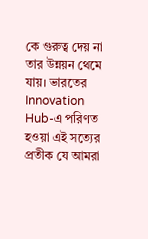কে গুরুত্ব দেয় না তার উন্নয়ন থেমে যায়। ভারতের Innovation Hub-এ পরিণত হওয়া এই সত্যের প্রতীক যে আমরা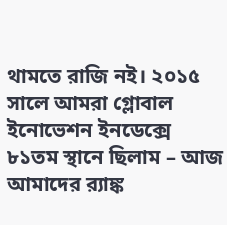থামতে রাজি নই। ২০১৫ সালে আমরা গ্লোবাল ইনোভেশন ইনডেক্সে ৮১তম স্থানে ছিলাম – আজ আমাদের র‍্যাঙ্ক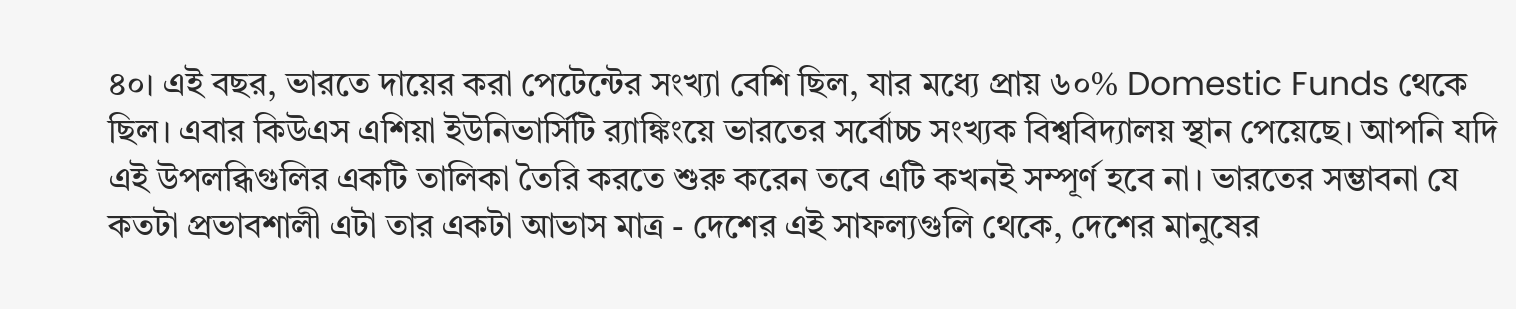৪০। এই বছর, ভারতে দায়ের করা পেটেন্টের সংখ্যা বেশি ছিল, যার মধ্যে প্রায় ৬০% Domestic Funds থেকে ছিল। এবার কিউএস এশিয়া ইউনিভার্সিটি র‌্যাঙ্কিংয়ে ভারতের সর্বোচ্চ সংখ্যক বিশ্ববিদ্যালয় স্থান পেয়েছে। আপনি যদি এই উপলব্ধিগুলির একটি তালিকা তৈরি করতে শুরু করেন তবে এটি কখনই সম্পূর্ণ হবে না। ভারতের সম্ভাবনা যে কতটা প্রভাবশালী এটা তার একটা আভাস মাত্র - দেশের এই সাফল্যগুলি থেকে, দেশের মানুষের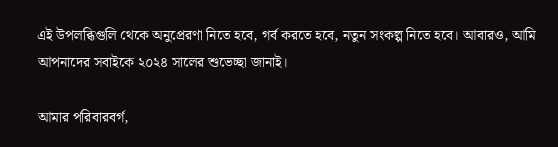এই উপলব্ধিগুলি থেকে অনুপ্রেরণা নিতে হবে, গর্ব করতে হবে, নতুন সংকল্প নিতে হবে। আবারও, আমি আপনাদের সবাইকে ২০২৪ সালের শুভেচ্ছা জানাই।

আমার পরিবারবর্গ,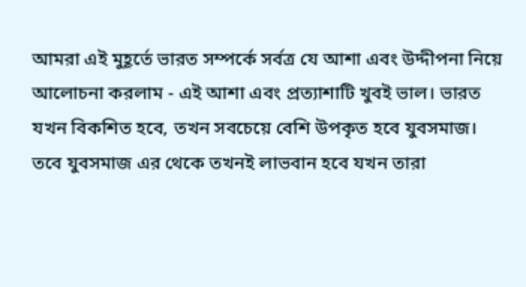আমরা এই মুহূর্তে ভারত সম্পর্কে সর্বত্র যে আশা এবং উদ্দীপনা নিয়ে আলোচনা করলাম - এই আশা এবং প্রত্যাশাটি খুবই ভাল। ভারত যখন বিকশিত হবে, তখন সবচেয়ে বেশি উপকৃত হবে যুবসমাজ। তবে যুবসমাজ এর থেকে তখনই লাভবান হবে যখন তারা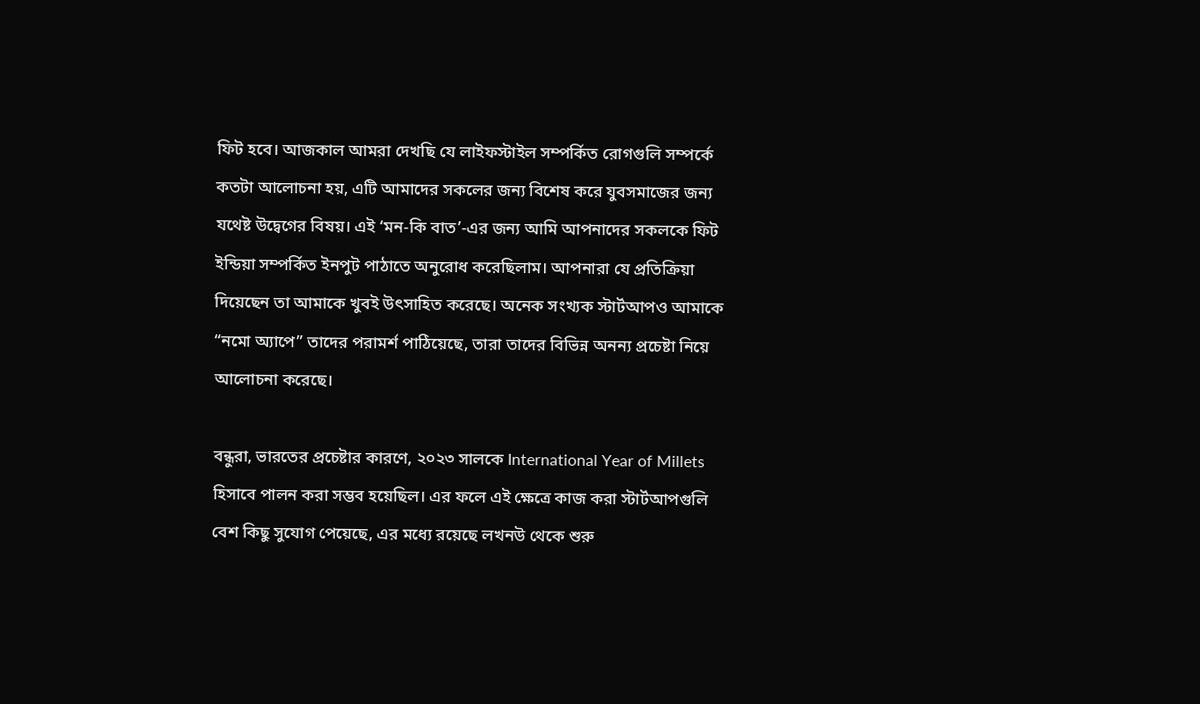ফিট হবে। আজকাল আমরা দেখছি যে লাইফস্টাইল সম্পর্কিত রোগগুলি সম্পর্কে কতটা আলোচনা হয়, এটি আমাদের সকলের জন্য বিশেষ করে যুবসমাজের জন্য যথেষ্ট উদ্বেগের বিষয়। এই ‘মন-কি বাত’-এর জন্য আমি আপনাদের সকলকে ফিট ইন্ডিয়া সম্পর্কিত ইনপুট পাঠাতে অনুরোধ করেছিলাম। আপনারা যে প্রতিক্রিয়া দিয়েছেন তা আমাকে খুবই উৎসাহিত করেছে। অনেক সংখ্যক স্টার্টআপও আমাকে “নমো অ্যাপে” তাদের পরামর্শ পাঠিয়েছে, তারা তাদের বিভিন্ন অনন্য প্রচেষ্টা নিয়ে আলোচনা করেছে।

বন্ধুরা, ভারতের প্রচেষ্টার কারণে, ২০২৩ সালকে International Year of Millets হিসাবে পালন করা সম্ভব হয়েছিল। এর ফলে এই ক্ষেত্রে কাজ করা স্টার্টআপগুলি বেশ কিছু সুযোগ পেয়েছে, এর মধ্যে রয়েছে লখনউ থেকে শুরু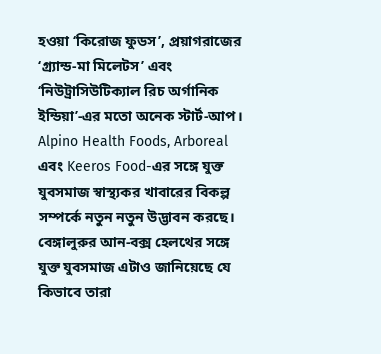হওয়া ‘কিরোজ ফুডস’, প্রয়াগরাজের ‘গ্র্যান্ড-মা মিলেটস’ এবং ‘নিউট্রাসিউটিক্যাল রিচ অর্গানিক ইন্ডিয়া’-এর মতো অনেক স্টার্ট-আপ। Alpino Health Foods, Arboreal এবং Keeros Food-এর সঙ্গে যুক্ত যুবসমাজ স্বাস্থ্যকর খাবারের বিকল্প সম্পর্কে নতুন নতুন উদ্ভাবন করছে। বেঙ্গালুরুর আন-বক্স হেলথের সঙ্গে যুক্ত যুবসমাজ এটাও জানিয়েছে যে কিভাবে তারা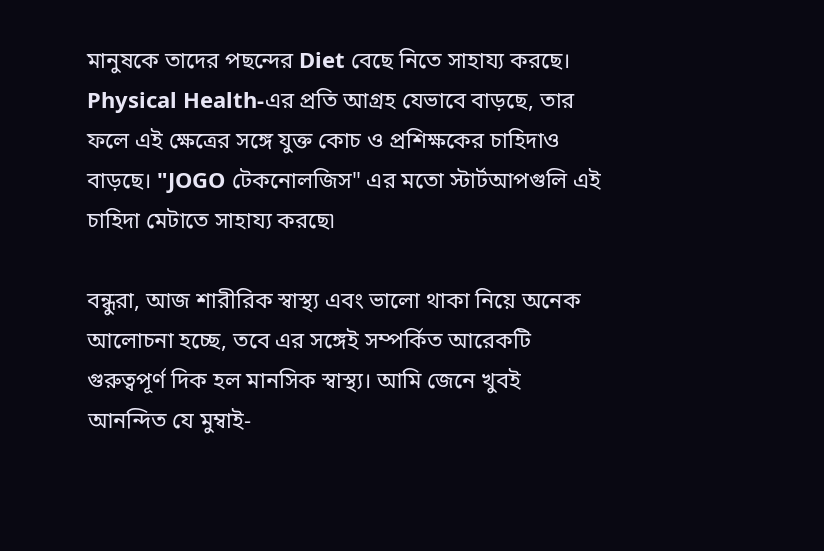মানুষকে তাদের পছন্দের Diet বেছে নিতে সাহায্য করছে। Physical Health-এর প্রতি আগ্রহ যেভাবে বাড়ছে, তার ফলে এই ক্ষেত্রের সঙ্গে যুক্ত কোচ ও প্রশিক্ষকের চাহিদাও বাড়ছে। "JOGO টেকনোলজিস" এর মতো স্টার্টআপগুলি এই চাহিদা মেটাতে সাহায্য করছে৷

বন্ধুরা, আজ শারীরিক স্বাস্থ্য এবং ভালো থাকা নিয়ে অনেক আলোচনা হচ্ছে, তবে এর সঙ্গেই সম্পর্কিত আরেকটি গুরুত্বপূর্ণ দিক হল মানসিক স্বাস্থ্য। আমি জেনে খুবই আনন্দিত যে মুম্বাই-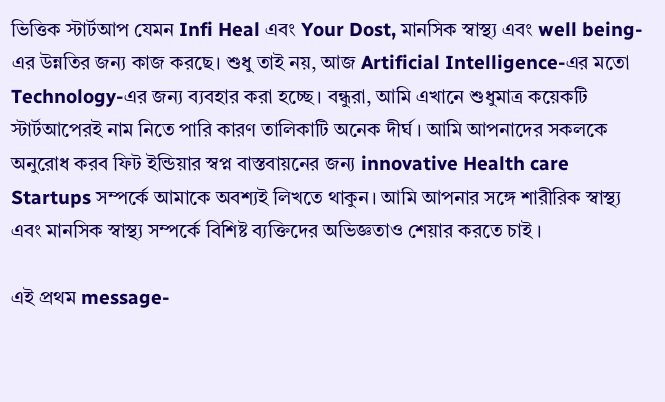ভিত্তিক স্টার্টআপ যেমন Infi Heal এবং Your Dost, মানসিক স্বাস্থ্য এবং well being-এর উন্নতির জন্য কাজ করছে। শুধু তাই নয়, আজ Artificial Intelligence-এর মতো Technology-এর জন্য ব্যবহার করা হচ্ছে। বন্ধুরা, আমি এখানে শুধুমাত্র কয়েকটি স্টার্টআপেরই নাম নিতে পারি কারণ তালিকাটি অনেক দীর্ঘ। আমি আপনাদের সকলকে অনুরোধ করব ফিট ইন্ডিয়ার স্বপ্ন বাস্তবায়নের জন্য innovative Health care Startups সম্পর্কে আমাকে অবশ্যই লিখতে থাকুন। আমি আপনার সঙ্গে শারীরিক স্বাস্থ্য এবং মানসিক স্বাস্থ্য সম্পর্কে বিশিষ্ট ব্যক্তিদের অভিজ্ঞতাও শেয়ার করতে চাই ।

এই প্রথম message-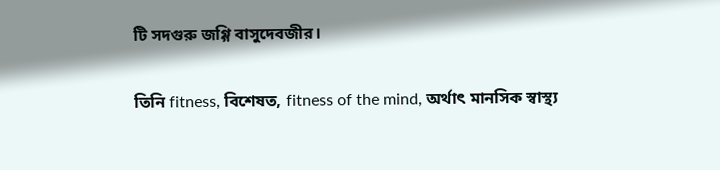টি সদগুরু জগ্গি বাসুদেবজীর।

তিনি fitness, বিশেষত, fitness of the mind, অর্থাৎ মানসিক স্বাস্থ্য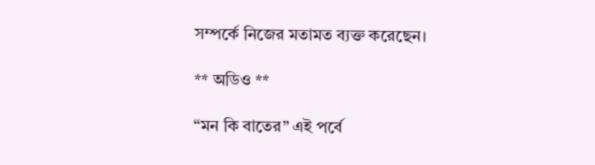সম্পর্কে নিজের মতামত ব্যক্ত করেছেন।

** অডিও **

“মন কি বাতের” এই পর্বে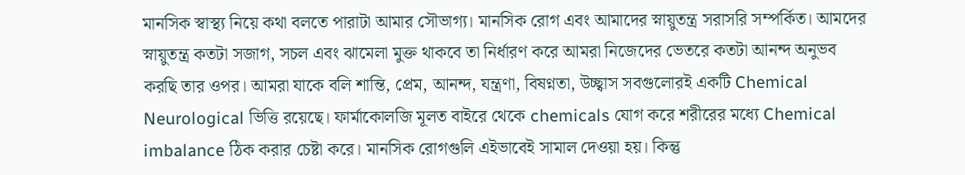মানসিক স্বাস্থ্য নিয়ে কথা বলতে পারাটা আমার সৌভাগ্য। মানসিক রোগ এবং আমাদের স্নায়ুতন্ত্র সরাসরি সম্পর্কিত। আমদের স্নায়ুতন্ত্র কতটা সজাগ, সচল এবং ঝামেলা মুক্ত থাকবে তা নির্ধারণ করে আমরা নিজেদের ভেতরে কতটা আনন্দ অনুভব করছি তার ওপর। আমরা যাকে বলি শান্তি, প্রেম, আনন্দ, যন্ত্রণা, বিষণ্নতা, উচ্ছ্বাস সবগুলোরই একটি Chemical Neurological ভিত্তি রয়েছে। ফার্মাকোলজি মূলত বাইরে থেকে chemicals যোগ করে শরীরের মধ্যে Chemical imbalance ঠিক করার চেষ্টা করে। মানসিক রোগগুলি এইভাবেই সামাল দেওয়া হয়। কিন্তু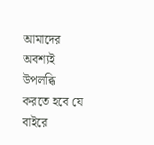আমাদের অবশ্যই উপলব্ধি করতে হবে যে বাইরে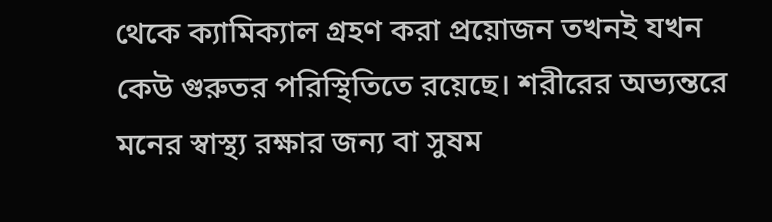থেকে ক্যামিক্যাল গ্রহণ করা প্রয়োজন তখনই যখন কেউ গুরুতর পরিস্থিতিতে রয়েছে। শরীরের অভ্যন্তরে মনের স্বাস্থ্য রক্ষার জন্য বা সুষম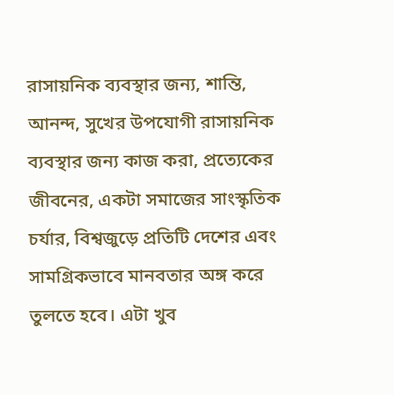রাসায়নিক ব্যবস্থার জন্য, শান্তি, আনন্দ, সুখের উপযোগী রাসায়নিক ব্যবস্থার জন্য কাজ করা, প্রত্যেকের জীবনের, একটা সমাজের সাংস্কৃতিক চর্যার, বিশ্বজুড়ে প্রতিটি দেশের এবং সামগ্রিকভাবে মানবতার অঙ্গ করে তুলতে হবে। এটা খুব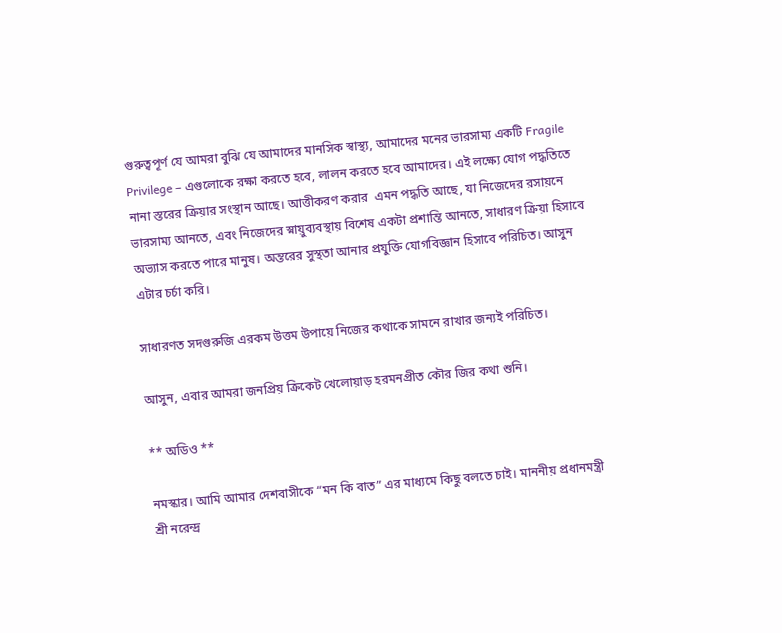গুরুত্বপূর্ণ যে আমরা বুঝি যে আমাদের মানসিক স্বাস্থ্য, আমাদের মনের ভারসাম্য একটি Fragile Privilege – এগুলোকে রক্ষা করতে হবে, লালন করতে হবে আমাদের। এই লক্ষ্যে যোগ পদ্ধতিতে নানা স্তরের ক্রিয়ার সংস্থান আছে। আত্তীকরণ করার  এমন পদ্ধতি আছে, যা নিজেদের রসায়নে ভারসাম্য আনতে, এবং নিজেদের স্নায়ুব্যবস্থায় বিশেষ একটা প্রশান্তি আনতে, সাধারণ ক্রিয়া হিসাবে অভ্যাস করতে পারে মানুষ। অন্তরের সুস্থতা আনার প্রযুক্তি যোগবিজ্ঞান হিসাবে পরিচিত। আসুন এটার চর্চা করি।

সাধারণত সদগুরুজি এরকম উত্তম উপায়ে নিজের কথাকে সামনে রাখার জন্যই পরিচিত।

আসুন, এবার আমরা জনপ্রিয় ক্রিকেট খেলোয়াড় হরমনপ্রীত কৌর জির কথা শুনি।

** অডিও **

নমস্কার। আমি আমার দেশবাসীকে “মন কি বাত” এর মাধ্যমে কিছু বলতে চাই। মাননীয় প্রধানমন্ত্রী শ্রী নরেন্দ্র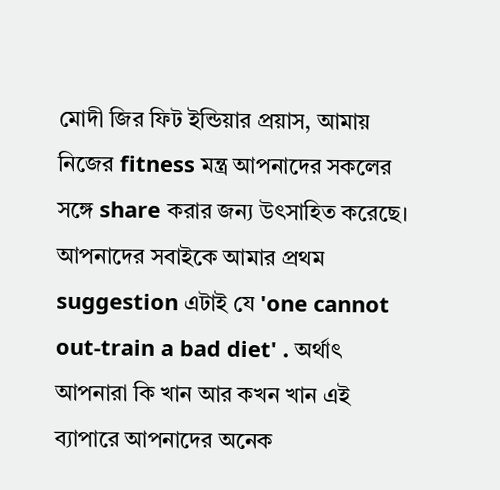মোদী জির ফিট ইন্ডিয়ার প্রয়াস, আমায় নিজের fitness মন্ত্র আপনাদের সকলের সঙ্গে share করার জন্য উৎসাহিত করেছে। আপনাদের সবাইকে আমার প্রথম suggestion এটাই যে 'one cannot out-train a bad diet' . অর্থাৎ আপনারা কি খান আর কখন খান এই ব্যাপারে আপনাদের অনেক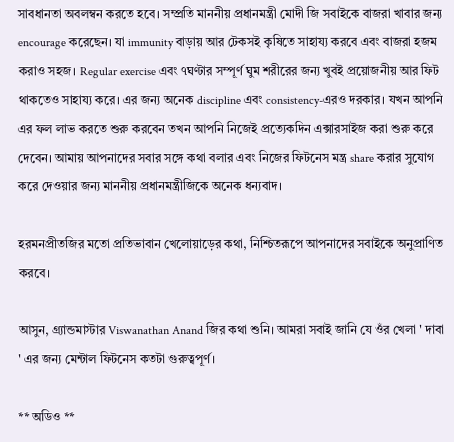সাবধানতা অবলম্বন করতে হবে। সম্প্রতি মাননীয় প্রধানমন্ত্রী মোদী জি সবাইকে বাজরা খাবার জন্য encourage করেছেন। যা immunity বাড়ায় আর টেকসই কৃষিতে সাহায্য করবে এবং বাজরা হজম করাও সহজ। Regular exercise এবং ৭ঘণ্টার সম্পূর্ণ ঘুম শরীরের জন্য খুবই প্রয়োজনীয় আর ফিট থাকতেও সাহায্য করে। এর জন্য অনেক discipline এবং consistency-এরও দরকার। যখন আপনি এর ফল লাভ করতে শুরু করবেন তখন আপনি নিজেই প্রত্যেকদিন এক্সারসাইজ করা শুরু করে দেবেন। আমায় আপনাদের সবার সঙ্গে কথা বলার এবং নিজের ফিটনেস মন্ত্র share করার সুযোগ করে দেওয়ার জন্য মাননীয় প্রধানমন্ত্রীজিকে অনেক ধন্যবাদ।

হরমনপ্রীতজির মতো প্রতিভাবান খেলোয়াড়ের কথা, নিশ্চিতরূপে আপনাদের সবাইকে অনুপ্রাণিত করবে।

আসুন, গ্র্যান্ডমাস্টার Viswanathan Anand জির কথা শুনি। আমরা সবাই জানি যে ওঁর খেলা ' দাবা ' এর জন্য মেন্টাল ফিটনেস কতটা গুরুত্বপূর্ণ।

** অডিও **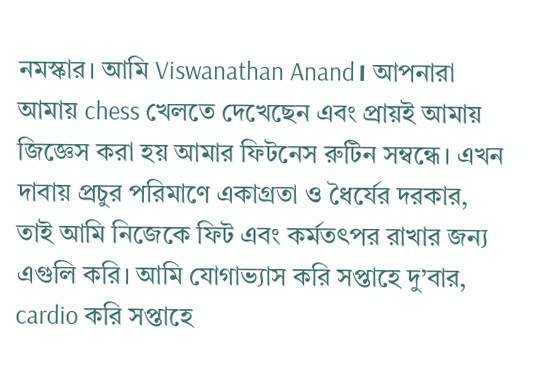নমস্কার। আমি Viswanathan Anand। আপনারা আমায় chess খেলতে দেখেছেন এবং প্রায়ই আমায় জিজ্ঞেস করা হয় আমার ফিটনেস রুটিন সম্বন্ধে। এখন দাবায় প্রচুর পরিমাণে একাগ্রতা ও ধৈর্যের দরকার, তাই আমি নিজেকে ফিট এবং কর্মতৎপর রাখার জন্য এগুলি করি। আমি যোগাভ্যাস করি সপ্তাহে দু’বার, cardio করি সপ্তাহে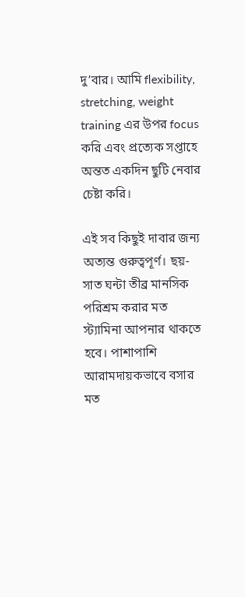দু’বার। আমি flexibility, stretching, weight training এর উপর focus করি এবং প্রত্যেক সপ্তাহে অন্তত একদিন ছুটি নেবার চেষ্টা করি।

এই সব কিছুই দাবার জন্য অত্যন্ত গুরুত্বপূর্ণ। ছয়-সাত ঘন্টা তীব্র মানসিক পরিশ্রম করার মত স্ট্যামিনা আপনার থাকতে হবে। পাশাপাশি আরামদায়কভাবে বসার মত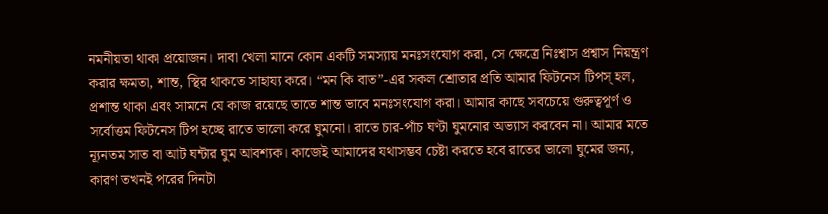নমনীয়তা থাকা প্রয়োজন। দাবা খেলা মানে কোন একটি সমস্যায় মনঃসংযোগ করা, সে ক্ষেত্রে নিঃশ্বাস প্রশ্বাস নিয়ন্ত্রণ করার ক্ষমতা, শান্ত, স্থির থাকতে সাহায্য করে। “মন কি বাত”-এর সকল শ্রোতার প্রতি আমার ফিটনেস টিপস্‌ হল, প্রশান্ত থাকা এবং সামনে যে কাজ রয়েছে তাতে শান্ত ভাবে মনঃসংযোগ করা। আমার কাছে সবচেয়ে গুরুত্বপূর্ণ ও সর্বোত্তম ফিটনেস টিপ হচ্ছে রাতে ভালো করে ঘুমনো। রাতে চার-পাঁচ ঘণ্টা ঘুমনোর অভ্যাস করবেন না। আমার মতে ন্যূনতম সাত বা আট ঘন্টার ঘুম আবশ্যক। কাজেই আমাদের যথাসম্ভব চেষ্টা করতে হবে রাতের ভালো ঘুমের জন্য, কারণ তখনই পরের দিনটা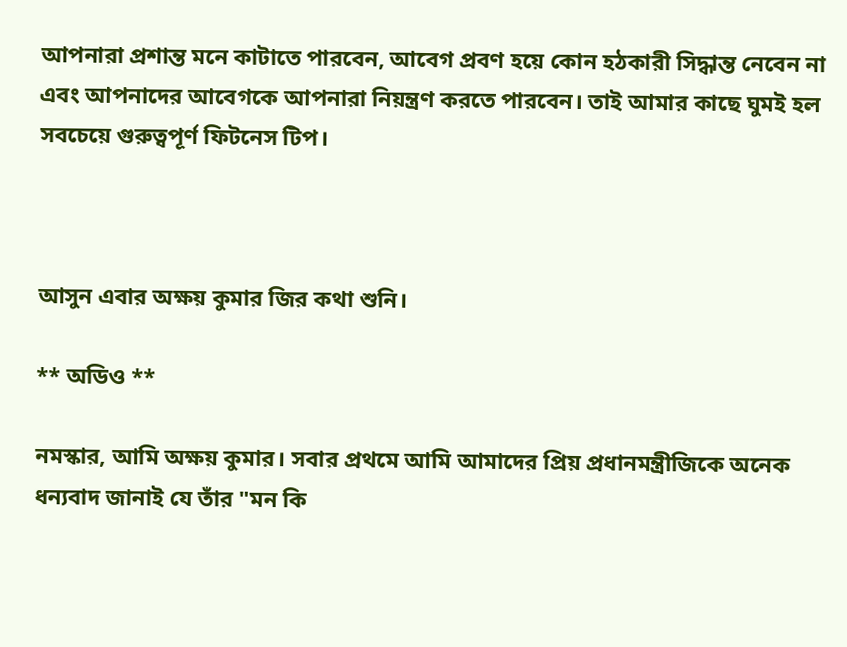আপনারা প্রশান্ত মনে কাটাতে পারবেন, আবেগ প্রবণ হয়ে কোন হঠকারী সিদ্ধান্ত নেবেন না এবং আপনাদের আবেগকে আপনারা নিয়ন্ত্রণ করতে পারবেন। তাই আমার কাছে ঘুমই হল সবচেয়ে গুরুত্বপূর্ণ ফিটনেস টিপ।



আসুন এবার অক্ষয় কুমার জির কথা শুনি।

** অডিও **

নমস্কার, আমি অক্ষয় কুমার। সবার প্রথমে আমি আমাদের প্রিয় প্রধানমন্ত্রীজিকে অনেক ধন্যবাদ জানাই যে তাঁর "মন কি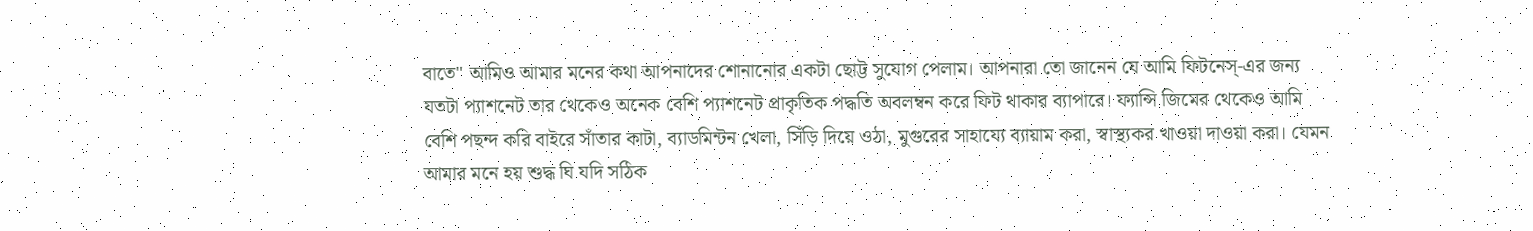বাতে" আমিও আমার মনের কথা আপনাদের শোনানোর একটা ছোট্ট সুযোগ পেলাম। আপনারা তো জানেন যে আমি ফিটনেস্‌-এর জন্য যতটা প্যাশনেট তার থেকেও অনেক বেশি প্যাশনেট প্রাকৃতিক পদ্ধতি অবলম্বন করে ফিট থাকার ব্যাপারে। ফ্যান্সি জিমের থেকেও আমি বেশি পছন্দ করি বাইরে সাঁতার কাটা, ব্যাডমিন্টন খেলা, সিঁড়ি দিয়ে ওঠা, মুগুরের সাহায্যে ব্যায়াম করা, স্বাস্থ্যকর খাওয়া দাওয়া করা। যেমন আমার মনে হয় শুদ্ধ ঘি যদি সঠিক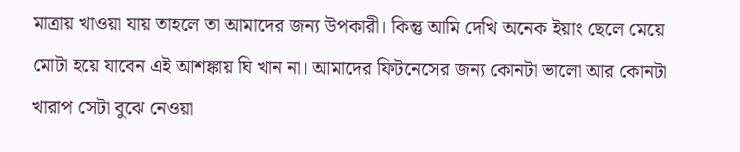মাত্রায় খাওয়া যায় তাহলে তা আমাদের জন্য উপকারী। কিন্তু আমি দেখি অনেক ইয়াং ছেলে মেয়ে মোটা হয়ে যাবেন এই আশঙ্কায় ঘি খান না। আমাদের ফিটনেসের জন্য কোনটা ভালো আর কোনটা খারাপ সেটা বুঝে নেওয়া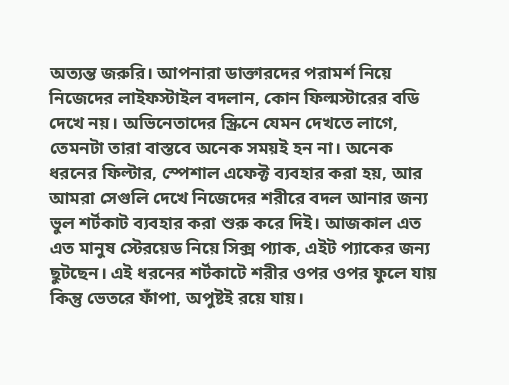অত্যন্ত জরুরি। আপনারা ডাক্তারদের পরামর্শ নিয়ে নিজেদের লাইফস্টাইল বদলান, কোন ফিল্মস্টারের বডি দেখে নয়। অভিনেতাদের স্ক্রিনে যেমন দেখতে লাগে, তেমনটা তারা বাস্তবে অনেক সময়ই হন না। অনেক ধরনের ফিল্টার, স্পেশাল এফেক্ট ব্যবহার করা হয়, আর আমরা সেগুলি দেখে নিজেদের শরীরে বদল আনার জন্য ভুল শর্টকাট ব্যবহার করা শুরু করে দিই। আজকাল এত এত মানুষ স্টেরয়েড নিয়ে সিক্স প্যাক, এইট প্যাকের জন্য ছুটছেন। এই ধরনের শর্টকাটে শরীর ওপর ওপর ফুলে যায় কিন্তু ভেতরে ফাঁপা, অপুষ্টই রয়ে যায়।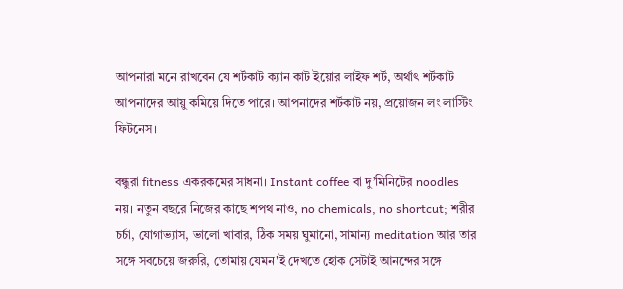আপনারা মনে রাখবেন যে শর্টকাট ক্যান কাট ইয়োর লাইফ শর্ট, অর্থাৎ শর্টকাট আপনাদের আয়ু কমিয়ে দিতে পারে। আপনাদের শর্টকাট নয়, প্রয়োজন লং লাস্টিং ফিটনেস।

বন্ধুরা fitness একরকমের সাধনা। Instant coffee বা দু’মিনিটের noodles নয়। নতুন বছরে নিজের কাছে শপথ নাও, no chemicals, no shortcut; শরীর চর্চা, যোগাভ্যাস, ভালো খাবার, ঠিক সময় ঘুমানো, সামান্য meditation আর তার সঙ্গে সবচেয়ে জরুরি, তোমায় যেমন'ই দেখতে হোক সেটাই আনন্দের সঙ্গে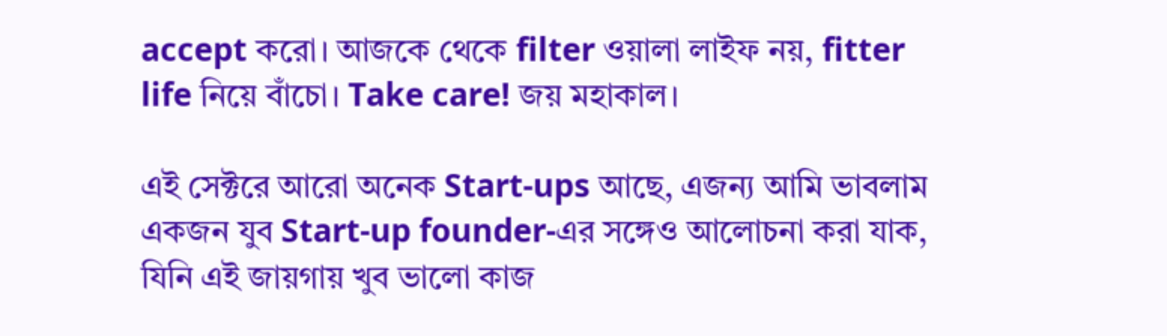accept করো। আজকে থেকে filter ওয়ালা লাইফ নয়, fitter life নিয়ে বাঁচো। Take care! জয় মহাকাল।

এই সেক্টরে আরো অনেক Start-ups আছে, এজন্য আমি ভাবলাম একজন যুব Start-up founder-এর সঙ্গেও আলোচনা করা যাক, যিনি এই জায়গায় খুব ভালো কাজ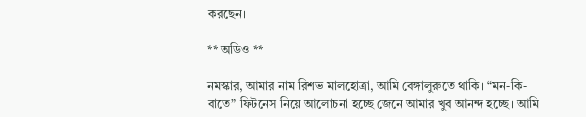করছেন।

** অডিও **

নমস্কার, আমার নাম রিশভ মালহোত্রা, আমি বেঙ্গালুরুতে থাকি। “মন-কি-বাতে” ফিটনেস নিয়ে আলোচনা হচ্ছে জেনে আমার খুব আনন্দ হচ্ছে। আমি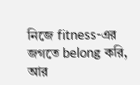নিজে fitness-এর জগতে belong করি, আর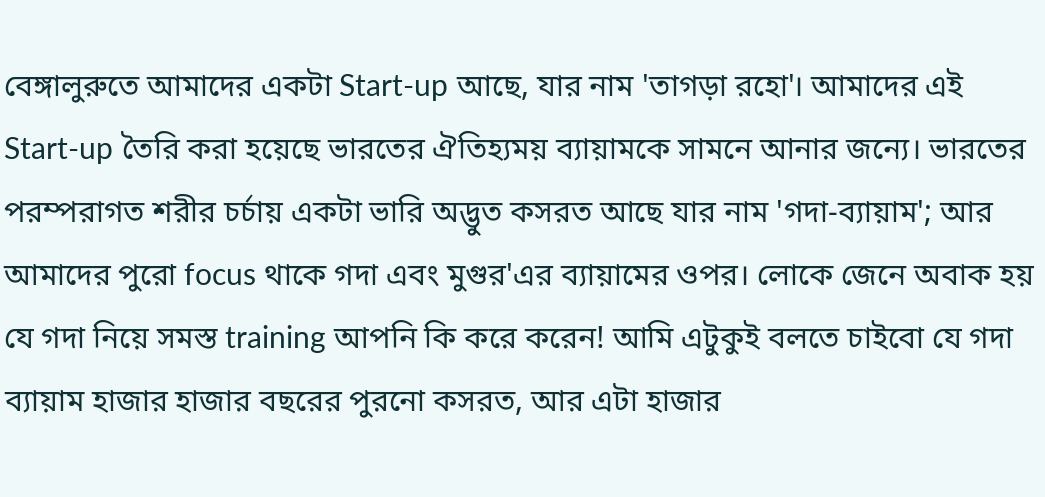বেঙ্গালুরুতে আমাদের একটা Start-up আছে, যার নাম 'তাগড়া রহো'। আমাদের এই Start-up তৈরি করা হয়েছে ভারতের ঐতিহ্যময় ব্যায়ামকে সামনে আনার জন্যে। ভারতের পরম্পরাগত শরীর চর্চায় একটা ভারি অদ্ভুত কসরত আছে যার নাম 'গদা-ব্যায়াম'; আর আমাদের পুরো focus থাকে গদা এবং মুগুর'এর ব্যায়ামের ওপর। লোকে জেনে অবাক হয় যে গদা নিয়ে সমস্ত training আপনি কি করে করেন! আমি এটুকুই বলতে চাইবো যে গদা ব্যায়াম হাজার হাজার বছরের পুরনো কসরত, আর এটা হাজার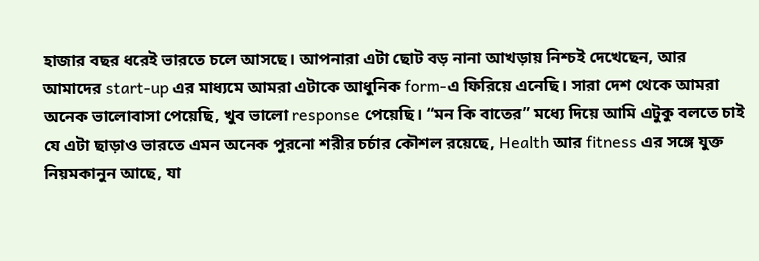হাজার বছর ধরেই ভারতে চলে আসছে। আপনারা এটা ছোট বড় নানা আখড়ায় নিশ্চই দেখেছেন, আর আমাদের start-up এর মাধ্যমে আমরা এটাকে আধুনিক form-এ ফিরিয়ে এনেছি। সারা দেশ থেকে আমরা অনেক ভালোবাসা পেয়েছি, খুব ভালো response পেয়েছি। “মন কি বাতের” মধ্যে দিয়ে আমি এটুকু বলতে চাই যে এটা ছাড়াও ভারতে এমন অনেক পুরনো শরীর চর্চার কৌশল রয়েছে, Health আর fitness এর সঙ্গে যুক্ত নিয়মকানুন আছে, যা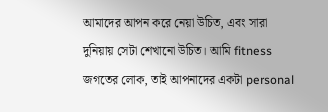আমাদের আপন করে নেয়া উচিত, এবং সারা দুনিয়ায় সেটা শেখানো উচিত। আমি fitness জগতের লোক, তাই আপনাদের একটা personal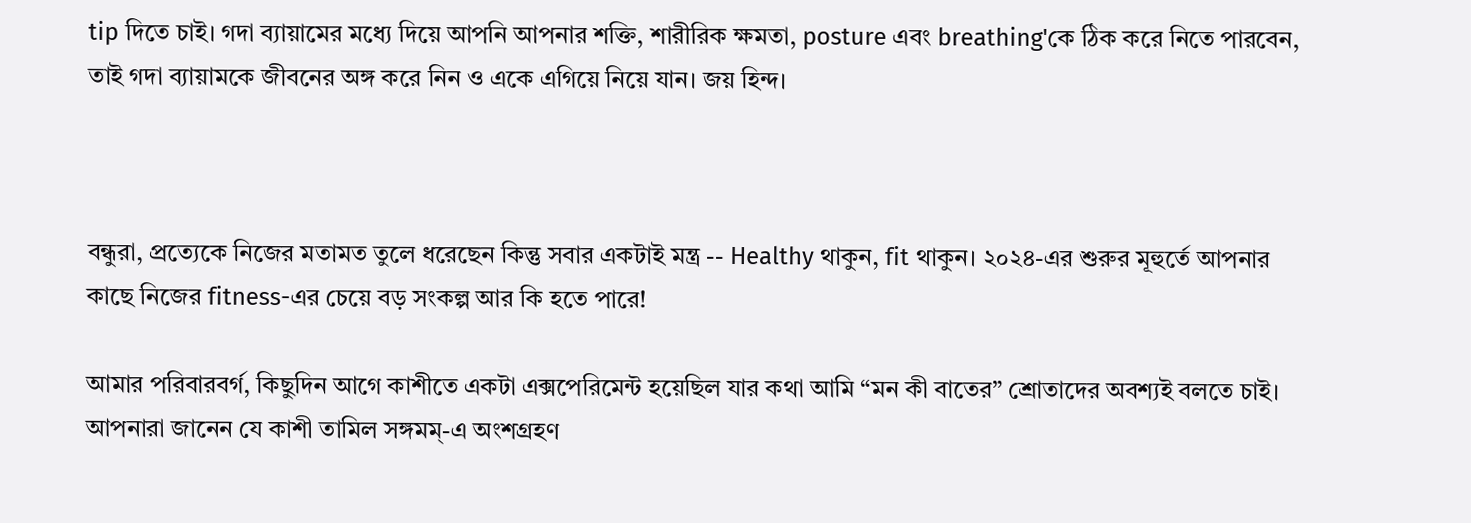tip দিতে চাই। গদা ব্যায়ামের মধ্যে দিয়ে আপনি আপনার শক্তি, শারীরিক ক্ষমতা, posture এবং breathing'কে ঠিক করে নিতে পারবেন, তাই গদা ব্যায়ামকে জীবনের অঙ্গ করে নিন ও একে এগিয়ে নিয়ে যান। জয় হিন্দ।



বন্ধুরা, প্রত্যেকে নিজের মতামত তুলে ধরেছেন কিন্তু সবার একটাই মন্ত্র -- Healthy থাকুন, fit থাকুন। ২০২৪-এর শুরুর মূহুর্তে আপনার কাছে নিজের fitness-এর চেয়ে বড় সংকল্প আর কি হতে পারে!

আমার পরিবারবর্গ, কিছুদিন আগে কাশীতে একটা এক্সপেরিমেন্ট হয়েছিল যার কথা আমি “মন কী বাতের” শ্রোতাদের অবশ্যই বলতে চাই। আপনারা জানেন যে কাশী তামিল সঙ্গমম্‌-এ অংশগ্রহণ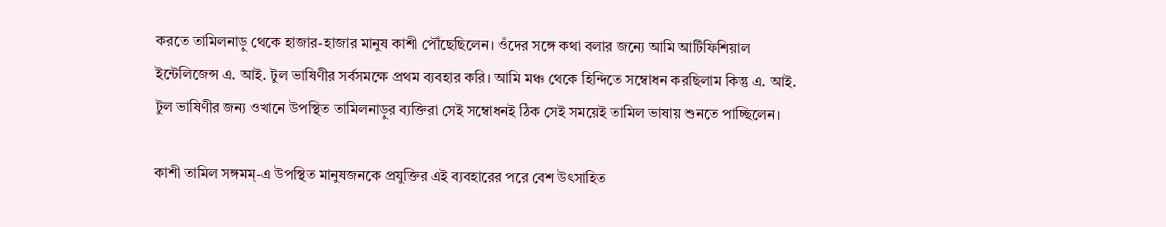করতে তামিলনাড়ু থেকে হাজার-হাজার মানুষ কাশী পৌঁছেছিলেন। ওঁদের সঙ্গে কথা বলার জন্যে আমি আর্টিফিশিয়াল ইন্টেলিজেন্স এ. আই. টুল ভাষিণীর সর্বসমক্ষে প্রথম ব্যবহার করি। আমি মঞ্চ থেকে হিন্দিতে সম্বোধন করছিলাম কিন্তু এ. আই. টুল ভাষিণীর জন্য ওখানে উপস্থিত তামিলনাড়ুর ব্যক্তিরা সেই সম্বোধনই ঠিক সেই সময়েই তামিল ভাষায় শুনতে পাচ্ছিলেন।

কাশী তামিল সঙ্গমম্‌-এ উপস্থিত মানুষজনকে প্রযুক্তির এই ব্যবহারের পরে বেশ উৎসাহিত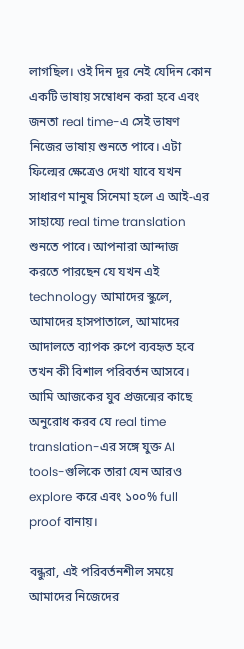লাগছিল। ওই দিন দূর নেই যেদিন কোন একটি ভাষায় সম্বোধন করা হবে এবং জনতা real time-এ সেই ভাষণ নিজের ভাষায় শুনতে পাবে। এটা ফিল্মের ক্ষেত্রেও দেখা যাবে যখন সাধারণ মানুষ সিনেমা হলে এ আই-এর সাহায্যে real time translation শুনতে পাবে। আপনারা আন্দাজ করতে পারছেন যে যখন এই technology আমাদের স্কুলে, আমাদের হাসপাতালে, আমাদের আদালতে ব্যাপক রুপে ব্যবহৃত হবে তখন কী বিশাল পরিবর্তন আসবে। আমি আজকের যুব প্রজন্মের কাছে অনুরোধ করব যে real time translation-এর সঙ্গে যুক্ত AI tools-গুলিকে তারা যেন আরও explore করে এবং ১০০% full proof বানায়।

বন্ধুরা, এই পরিবর্তনশীল সময়ে আমাদের নিজেদের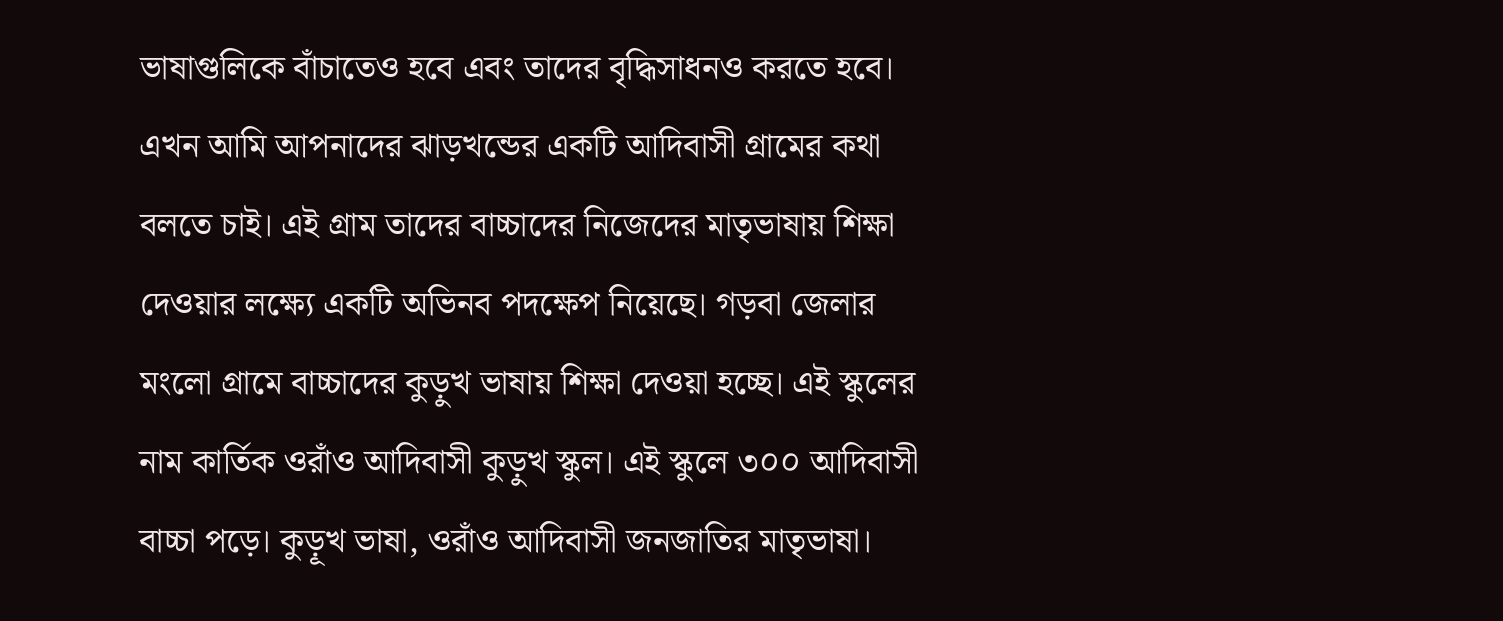ভাষাগুলিকে বাঁচাতেও হবে এবং তাদের বৃদ্ধিসাধনও করতে হবে। এখন আমি আপনাদের ঝাড়খন্ডের একটি আদিবাসী গ্রামের কথা বলতে চাই। এই গ্রাম তাদের বাচ্চাদের নিজেদের মাতৃভাষায় শিক্ষা দেওয়ার লক্ষ্যে একটি অভিনব পদক্ষেপ নিয়েছে। গড়বা জেলার মংলো গ্রামে বাচ্চাদের কুড়ুখ ভাষায় শিক্ষা দেওয়া হচ্ছে। এই স্কুলের নাম কার্তিক ওরাঁও আদিবাসী কুড়ুখ স্কুল। এই স্কুলে ৩০০ আদিবাসী বাচ্চা পড়ে। কুড়ূখ ভাষা, ওরাঁও আদিবাসী জনজাতির মাতৃভাষা।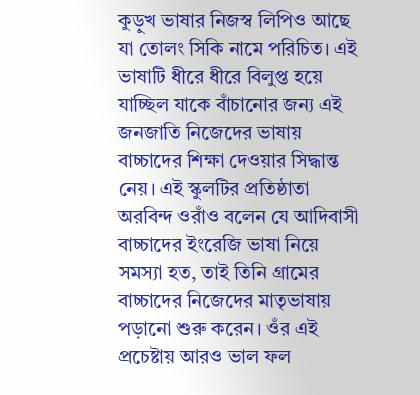কুড়ুখ ভাষার নিজস্ব লিপিও আছে যা তোলং সিকি নামে পরিচিত। এই ভাষাটি ধীরে ধীরে বিলুপ্ত হয়ে যাচ্ছিল যাকে বাঁচানোর জন্য এই জনজাতি নিজেদের ভাষায় বাচ্চাদের শিক্ষা দেওয়ার সিদ্ধান্ত নেয়। এই স্কুলটির প্রতিষ্ঠাতা অরবিন্দ ওরাঁও বলেন যে আদিবাসী বাচ্চাদের ইংরেজি ভাষা নিয়ে সমস্যা হত, তাই তিনি গ্রামের বাচ্চাদের নিজেদের মাতৃভাষায় পড়ানো শুরু করেন। ওঁর এই প্রচেষ্টায় আরও ভাল ফল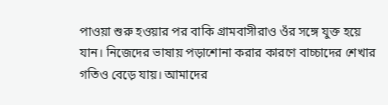পাওয়া শুরু হওয়ার পর বাকি গ্রামবাসীরাও ওঁর সঙ্গে যুক্ত হয়ে যান। নিজেদের ভাষায় পড়াশোনা করার কারণে বাচ্চাদের শেখার গতিও বেড়ে যায়। আমাদের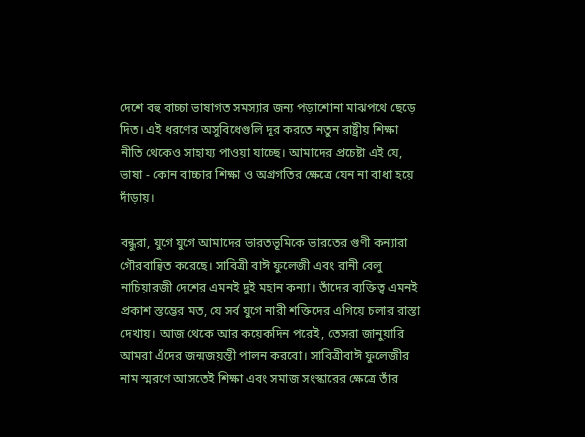দেশে বহু বাচ্চা ভাষাগত সমস্যার জন্য পড়াশোনা মাঝপথে ছেড়ে দিত। এই ধরণের অসুবিধেগুলি দূর করতে নতুন রাষ্ট্রীয় শিক্ষা নীতি থেকেও সাহায্য পাওয়া যাচ্ছে। আমাদের প্রচেষ্টা এই যে, ভাষা - কোন বাচ্চার শিক্ষা ও অগ্রগতির ক্ষেত্রে যেন না বাধা হয়ে দাঁড়ায়।

বন্ধুরা, যুগে যুগে আমাদের ভারতভূমিকে ভারতের গুণী কন্যারা গৌরবান্বিত করেছে। সাবিত্রী বাঈ ফুলেজী এবং রানী বেলু নাচিয়ারজী দেশের এমনই দুই মহান কন্যা। তাঁদের ব্যক্তিত্ব এমনই প্রকাশ স্তম্ভের মত, যে সর্ব যুগে নারী শক্তিদের এগিয়ে চলার রাস্তা দেখায়। আজ থেকে আর কয়েকদিন পরেই, তেসরা জানুয়ারি আমরা এঁদের জন্মজয়ন্তী পালন করবো। সাবিত্রীবাঈ ফুলেজীর নাম স্মরণে আসতেই শিক্ষা এবং সমাজ সংস্কারের ক্ষেত্রে তাঁর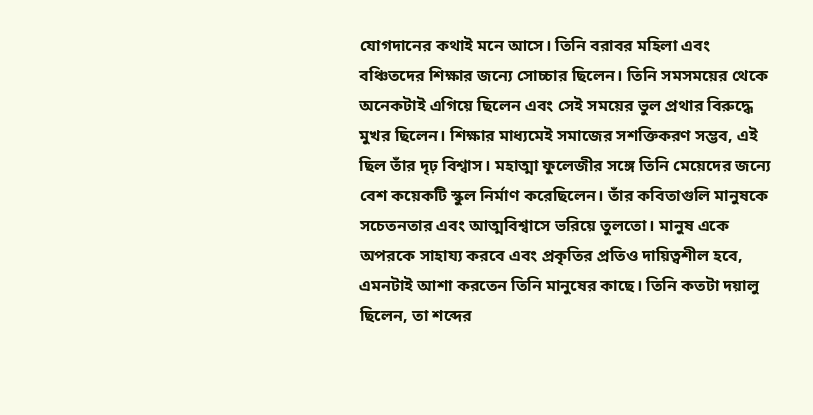যোগদানের কথাই মনে আসে। তিনি বরাবর মহিলা এবং বঞ্চিতদের শিক্ষার জন্যে সোচ্চার ছিলেন। তিনি সমসময়ের থেকে অনেকটাই এগিয়ে ছিলেন এবং সেই সময়ের ভুল প্রথার বিরুদ্ধে মুখর ছিলেন। শিক্ষার মাধ্যমেই সমাজের সশক্তিকরণ সম্ভব, এই ছিল তাঁর দৃঢ় বিশ্বাস। মহাত্মা ফুলেজীর সঙ্গে তিনি মেয়েদের জন্যে বেশ কয়েকটি স্কুল নির্মাণ করেছিলেন। তাঁর কবিতাগুলি মানুষকে সচেতনতার এবং আত্মবিশ্বাসে ভরিয়ে তুলতো। মানুষ একে অপরকে সাহায্য করবে এবং প্রকৃতির প্রতিও দায়িত্বশীল হবে, এমনটাই আশা করতেন তিনি মানুষের কাছে। তিনি কতটা দয়ালু ছিলেন, তা শব্দের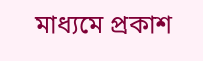মাধ্যমে প্রকাশ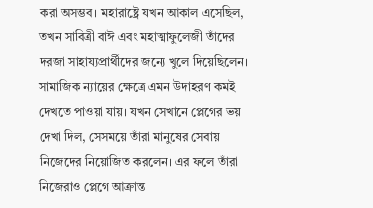করা অসম্ভব। মহারাষ্ট্রে যখন আকাল এসেছিল, তখন সাবিত্রী বাঈ এবং মহাত্মাফুলেজী তাঁদের দরজা সাহায্যপ্রার্থীদের জন্যে খুলে দিয়েছিলেন। সামাজিক ন্যায়ের ক্ষেত্রে এমন উদাহরণ কমই দেখতে পাওয়া যায়। যখন সেখানে প্লেগের ভয় দেখা দিল, সেসময়ে তাঁরা মানুষের সেবায় নিজেদের নিয়োজিত করলেন। এর ফলে তাঁরা নিজেরাও প্লেগে আক্রান্ত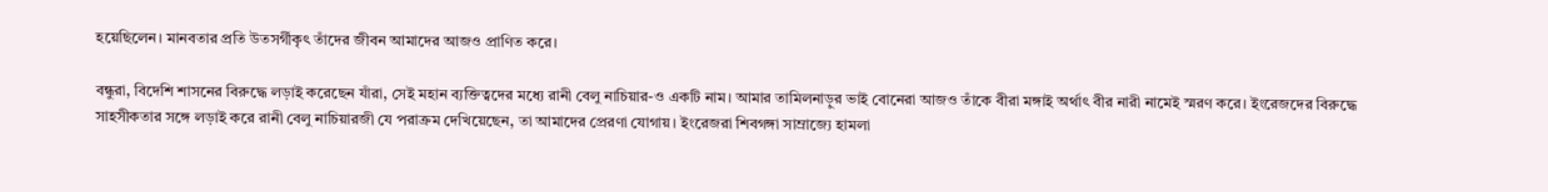হয়েছিলেন। মানবতার প্রতি উতসর্গীকৃৎ তাঁদের জীবন আমাদের আজও প্রাণিত করে।

বন্ধুরা, বিদেশি শাসনের বিরুদ্ধে লড়াই করেছেন যাঁরা, সেই মহান ব্যক্তিত্বদের মধ্যে রানী বেলু নাচিয়ার-ও একটি নাম। আমার তামিলনাড়ুর ভাই বোনেরা আজও তাঁকে বীরা মঙ্গাই অর্থাৎ বীর নারী নামেই স্মরণ করে। ইংরেজদের বিরুদ্ধে সাহসীকতার সঙ্গে লড়াই করে রানী বেলু নাচিয়ারজী যে পরাক্রম দেখিয়েছেন, তা আমাদের প্রেরণা যোগায়। ইংরেজরা শিবগঙ্গা সাম্রাজ্যে হামলা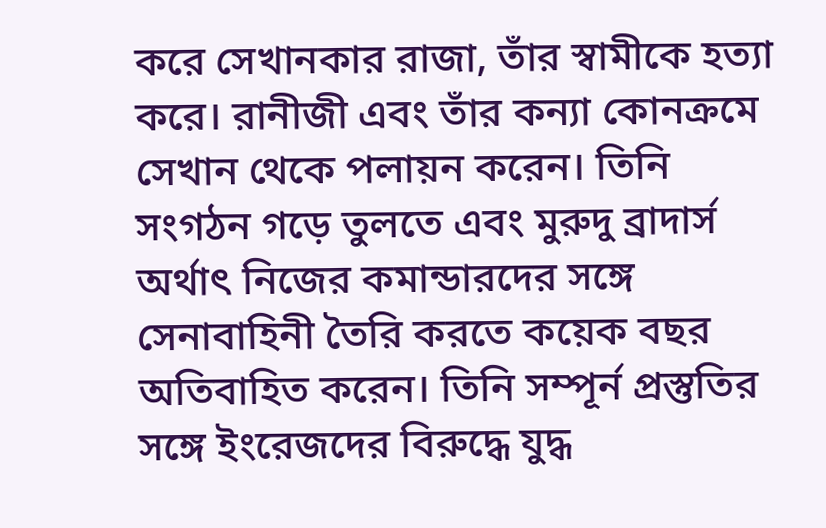করে সেখানকার রাজা, তাঁর স্বামীকে হত্যা করে। রানীজী এবং তাঁর কন্যা কোনক্রমে সেখান থেকে পলায়ন করেন। তিনি সংগঠন গড়ে তুলতে এবং মুরুদু ব্রাদার্স অর্থাৎ নিজের কমান্ডারদের সঙ্গে সেনাবাহিনী তৈরি করতে কয়েক বছর অতিবাহিত করেন। তিনি সম্পূর্ন প্রস্তুতির সঙ্গে ইংরেজদের বিরুদ্ধে যুদ্ধ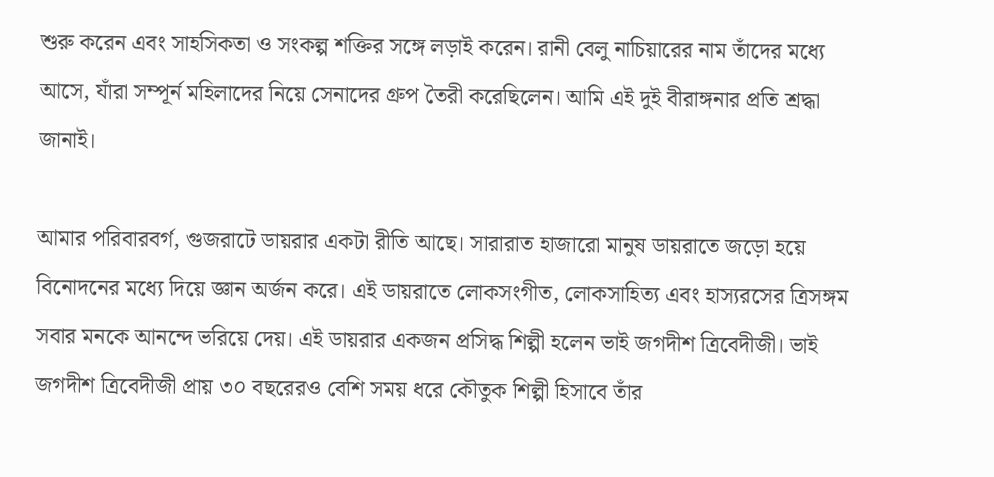শুরু করেন এবং সাহসিকতা ও সংকল্প শক্তির সঙ্গে লড়াই করেন। রানী বেলু নাচিয়ারের নাম তাঁদের মধ্যে আসে, যাঁরা সম্পূর্ন মহিলাদের নিয়ে সেনাদের গ্রুপ তৈরী করেছিলেন। আমি এই দুই বীরাঙ্গনার প্রতি শ্রদ্ধা জানাই।

আমার পরিবারবর্গ, গুজরাটে ডায়রার একটা রীতি আছে। সারারাত হাজারো মানুষ ডায়রাতে জড়ো হয়ে বিনোদনের মধ্যে দিয়ে জ্ঞান অর্জন করে। এই ডায়রাতে লোকসংগীত, লোকসাহিত্য এবং হাস্যরসের ত্রিসঙ্গম সবার মনকে আনন্দে ভরিয়ে দেয়। এই ডায়রার একজন প্রসিদ্ধ শিল্পী হলেন ভাই জগদীশ ত্রিবেদীজী। ভাই জগদীশ ত্রিবেদীজী প্রায় ৩০ বছরেরও বেশি সময় ধরে কৌতুক শিল্পী হিসাবে তাঁর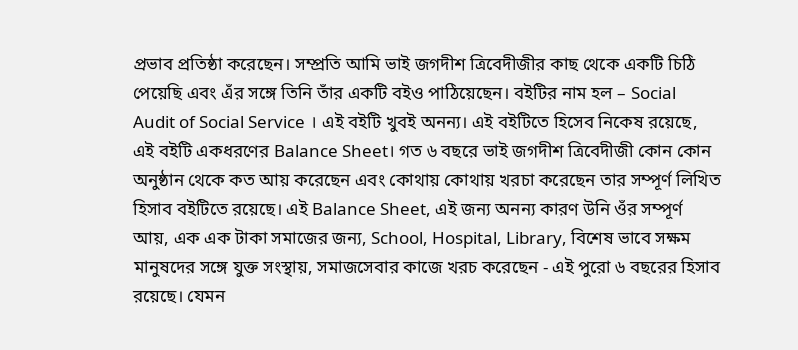প্রভাব প্রতিষ্ঠা করেছেন। সম্প্রতি আমি ভাই জগদীশ ত্রিবেদীজীর কাছ থেকে একটি চিঠি পেয়েছি এবং এঁর সঙ্গে তিনি তাঁর একটি বইও পাঠিয়েছেন। বইটির নাম হল – Social Audit of Social Service । এই বইটি খুবই অনন্য। এই বইটিতে হিসেব নিকেষ রয়েছে, এই বইটি একধরণের Balance Sheet। গত ৬ বছরে ভাই জগদীশ ত্রিবেদীজী কোন কোন অনুষ্ঠান থেকে কত আয় করেছেন এবং কোথায় কোথায় খরচা করেছেন তার সম্পূর্ণ লিখিত হিসাব বইটিতে রয়েছে। এই Balance Sheet, এই জন্য অনন্য কারণ উনি ওঁর সম্পূর্ণ আয়, এক এক টাকা সমাজের জন্য, School, Hospital, Library, বিশেষ ভাবে সক্ষম মানুষদের সঙ্গে যুক্ত সংস্থায়, সমাজসেবার কাজে খরচ করেছেন - এই পুরো ৬ বছরের হিসাব রয়েছে। যেমন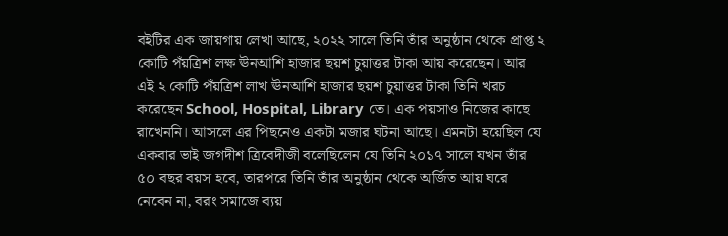বইটির এক জায়গায় লেখা আছে, ২০২২ সালে তিনি তাঁর অনুষ্ঠান থেকে প্রাপ্ত ২ কোটি পঁয়ত্রিশ লক্ষ ঊনআশি হাজার ছয়শ চুয়াত্তর টাকা আয় করেছেন। আর এই ২ কোটি পঁয়ত্রিশ লাখ ঊনআশি হাজার ছয়শ চুয়াত্তর টাকা তিনি খরচ করেছেন School, Hospital, Library তে। এক পয়সাও নিজের কাছে রাখেননি। আসলে এর পিছনেও একটা মজার ঘটনা আছে। এমনটা হয়েছিল যে একবার ভাই জগদীশ ত্রিবেদীজী বলেছিলেন যে তিনি ২০১৭ সালে যখন তাঁর ৫০ বছর বয়স হবে, তারপরে তিনি তাঁর অনুষ্ঠান থেকে অর্জিত আয় ঘরে নেবেন না, বরং সমাজে ব্যয়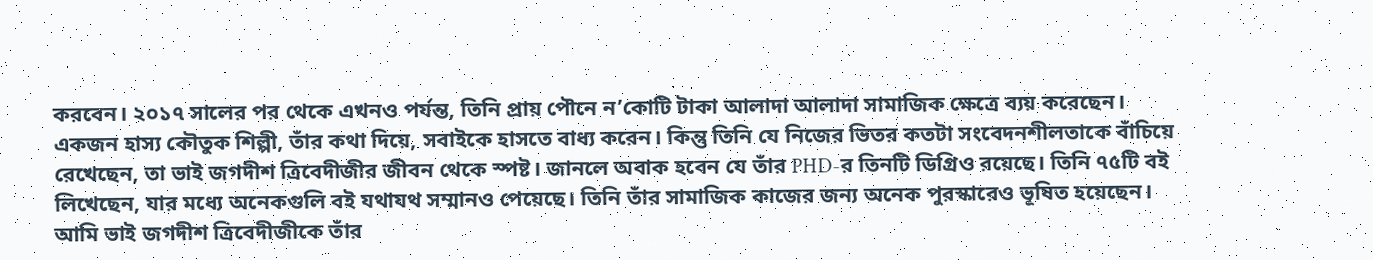করবেন। ২০১৭ সালের পর থেকে এখনও পর্যন্ত, তিনি প্রায় পৌনে ন’কোটি টাকা আলাদা আলাদা সামাজিক ক্ষেত্রে ব্যয় করেছেন। একজন হাস্য কৌতুক শিল্পী, তাঁর কথা দিয়ে, সবাইকে হাসতে বাধ্য করেন। কিন্তু তিনি যে নিজের ভিতর কতটা সংবেদনশীলতাকে বাঁচিয়ে রেখেছেন, তা ভাই জগদীশ ত্রিবেদীজীর জীবন থেকে স্পষ্ট। জানলে অবাক হবেন যে তাঁর PHD-র তিনটি ডিগ্রিও রয়েছে। তিনি ৭৫টি বই লিখেছেন, যার মধ্যে অনেকগুলি বই যথাযথ সম্মানও পেয়েছে। তিনি তাঁর সামাজিক কাজের জন্য অনেক পুরস্কারেও ভূষিত হয়েছেন। আমি ভাই জগদীশ ত্রিবেদীজীকে তাঁর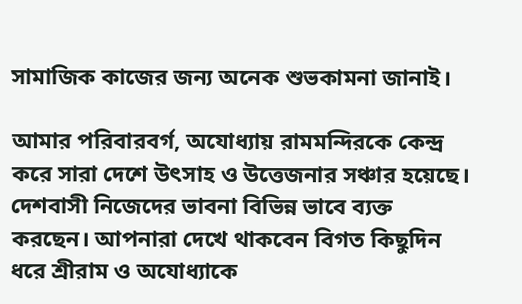সামাজিক কাজের জন্য অনেক শুভকামনা জানাই।

আমার পরিবারবর্গ, অযোধ্যায় রামমন্দিরকে কেন্দ্র করে সারা দেশে উৎসাহ ও উত্তেজনার সঞ্চার হয়েছে। দেশবাসী নিজেদের ভাবনা বিভিন্ন ভাবে ব্যক্ত করছেন। আপনারা দেখে থাকবেন বিগত কিছুদিন ধরে শ্রীরাম ও অযোধ্যাকে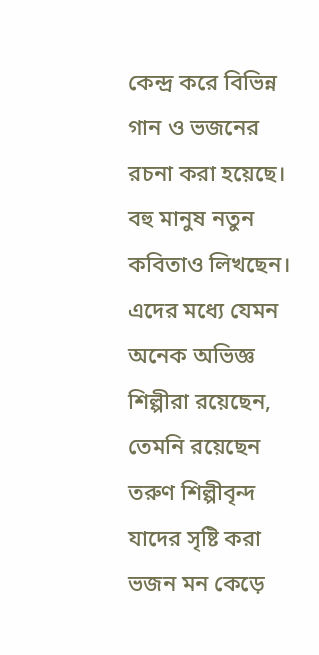কেন্দ্র করে বিভিন্ন গান ও ভজনের রচনা করা হয়েছে।                                                                                                                                                                                                                                                                                                                                                                                                                         বহু মানুষ নতুন কবিতাও লিখছেন। এদের মধ্যে যেমন অনেক অভিজ্ঞ শিল্পীরা রয়েছেন, তেমনি রয়েছেন তরুণ শিল্পীবৃন্দ যাদের সৃষ্টি করা ভজন মন কেড়ে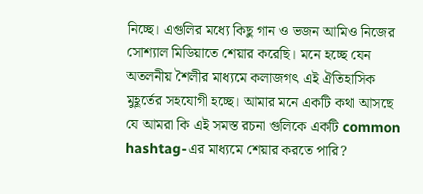নিচ্ছে। এগুলির মধ্যে কিছু গান ও ভজন আমিও নিজের সোশ্যাল মিডিয়াতে শেয়ার করেছি। মনে হচ্ছে যেন অতলনীয় শৈলীর মাধ্যমে কলাজগৎ এই ঐতিহাসিক মুহূর্তের সহযোগী হচ্ছে। আমার মনে একটি কথা আসছে যে আমরা কি এই সমস্ত রচনা গুলিকে একটি common hashtag-এর মাধ্যমে শেয়ার করতে পারি?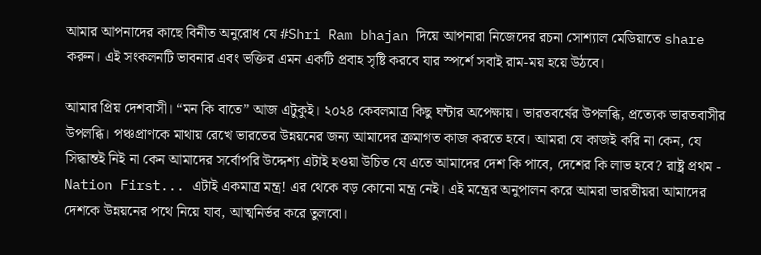আমার আপনাদের কাছে বিনীত অনুরোধ যে #Shri Ram bhajan দিয়ে আপনারা নিজেদের রচনা সোশ্যাল মেডিয়াতে share করুন। এই সংকলনটি ভাবনার এবং ভক্তির এমন একটি প্রবাহ সৃষ্টি করবে যার স্পর্শে সবাই রাম-ময় হয়ে উঠবে।

আমার প্রিয় দেশবাসী। “মন কি বাতে” আজ এটুকুই। ২০২৪ কেবলমাত্র কিছু ঘন্টার অপেক্ষায়। ভারতবর্ষের উপলব্ধি, প্রত্যেক ভারতবাসীর উপলব্ধি। পঞ্চপ্রাণকে মাথায় রেখে ভারতের উন্নয়নের জন্য আমাদের ক্রমাগত কাজ করতে হবে। আমরা যে কাজই করি না কেন, যে সিদ্ধান্তই নিই না কেন আমাদের সর্বোপরি উদ্দেশ্য এটাই হওয়া উচিত যে এতে আমাদের দেশ কি পাবে, দেশের কি লাভ হবে? রাষ্ট্র প্রথম - Nation First... এটাই একমাত্র মন্ত্র! এর থেকে বড় কোনো মন্ত্র নেই। এই মন্ত্রের অনুপালন করে আমরা ভারতীয়রা আমাদের দেশকে উন্নয়নের পথে নিয়ে যাব, আত্মনির্ভর করে তুলবো।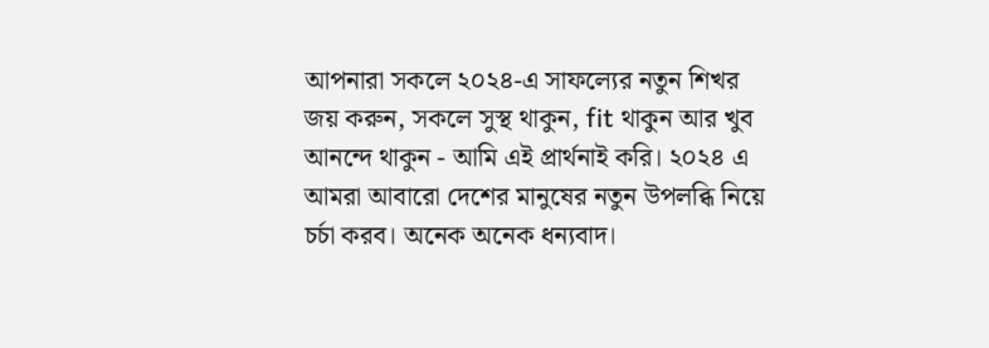আপনারা সকলে ২০২৪-এ সাফল্যের নতুন শিখর জয় করুন, সকলে সুস্থ থাকুন, fit থাকুন আর খুব আনন্দে থাকুন - আমি এই প্রার্থনাই করি। ২০২৪ এ আমরা আবারো দেশের মানুষের নতুন উপলব্ধি নিয়ে চর্চা করব। অনেক অনেক ধন্যবাদ।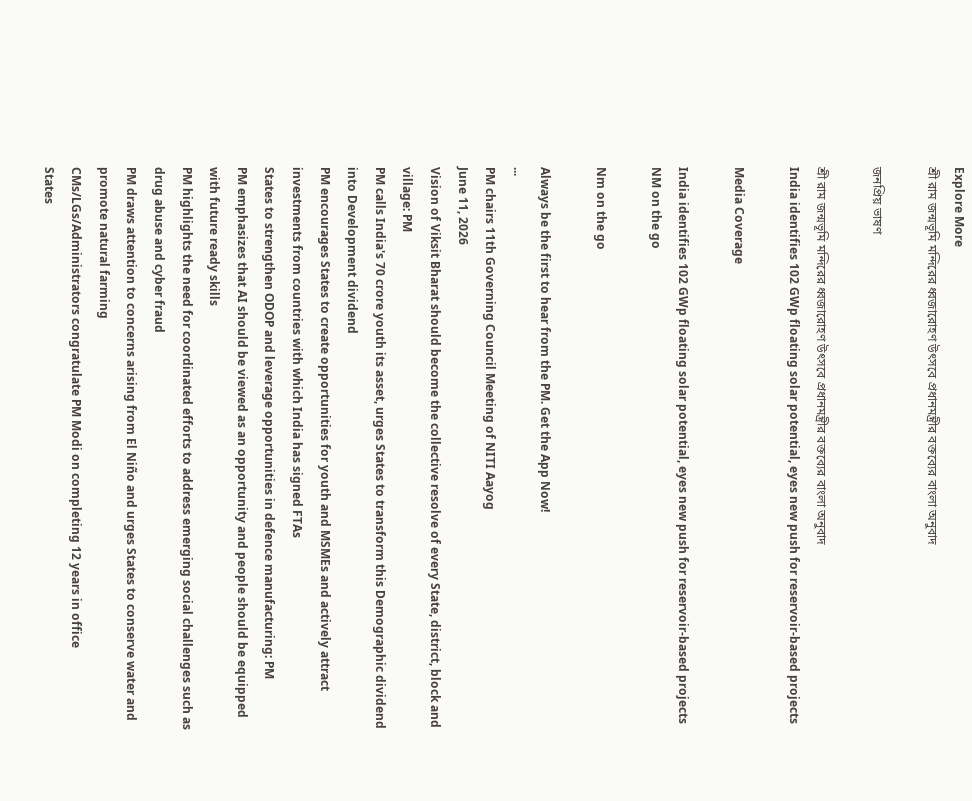Explore More
শ্রী রাম জন্মভূমি মন্দিরের ধ্বজারোহণ উৎসবে প্রধানমন্ত্রীর বক্তব্যের বাংলা অনুবাদ

জনপ্রিয় ভাষণ

শ্রী রাম জন্মভূমি মন্দিরের ধ্বজারোহণ উৎসবে প্রধানমন্ত্রীর বক্তব্যের বাংলা অনুবাদ
India identifies 102 GWp floating solar potential, eyes new push for reservoir-based projects

Media Coverage

India identifies 102 GWp floating solar potential, eyes new push for reservoir-based projects
NM on the go

Nm on the go

Always be the first to hear from the PM. Get the App Now!
...
PM chairs 11th Governing Council Meeting of NITI Aayog
June 11, 2026
Vision of Viksit Bharat should become the collective resolve of every State, district, block and village: PM
PM calls India's 70 crore youth its asset, urges States to transform this Demographic dividend into Development dividend
PM encourages States to create opportunities for youth and MSMEs and actively attract investments from countries with which India has signed FTAs
States to strengthen ODOP and leverage opportunities in defence manufacturing: PM
PM emphasizes that AI should be viewed as an opportunity and people should be equipped with future ready skills
PM highlights the need for coordinated efforts to address emerging social challenges such as drug abuse and cyber fraud
PM draws attention to concerns arising from El Niño and urges States to conserve water and promote natural farming
CMs/LGs/Administrators congratulate PM Modi on completing 12 years in office
States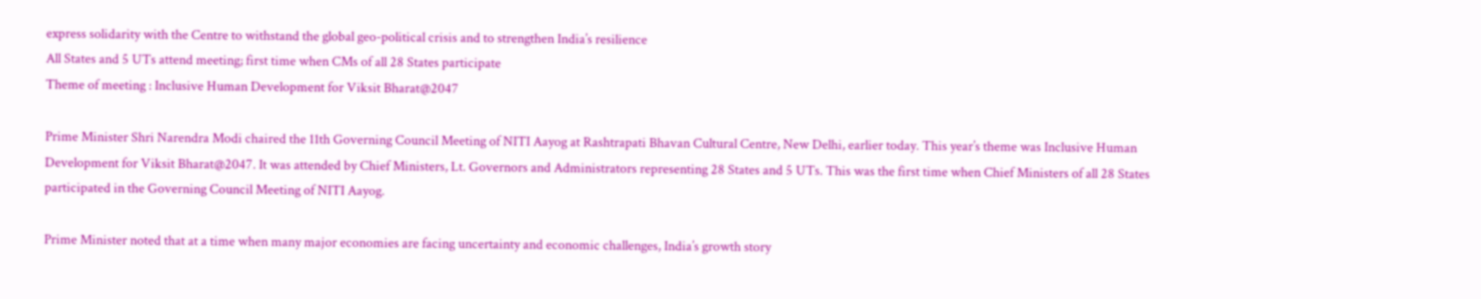express solidarity with the Centre to withstand the global geo-political crisis and to strengthen India’s resilience
All States and 5 UTs attend meeting; first time when CMs of all 28 States participate
Theme of meeting : Inclusive Human Development for Viksit Bharat@2047

Prime Minister Shri Narendra Modi chaired the 11th Governing Council Meeting of NITI Aayog at Rashtrapati Bhavan Cultural Centre, New Delhi, earlier today. This year’s theme was Inclusive Human Development for Viksit Bharat@2047. It was attended by Chief Ministers, Lt. Governors and Administrators representing 28 States and 5 UTs. This was the first time when Chief Ministers of all 28 States participated in the Governing Council Meeting of NITI Aayog.

Prime Minister noted that at a time when many major economies are facing uncertainty and economic challenges, India’s growth story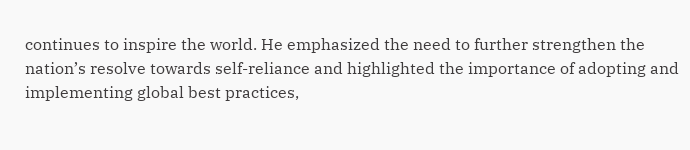continues to inspire the world. He emphasized the need to further strengthen the nation’s resolve towards self-reliance and highlighted the importance of adopting and implementing global best practices,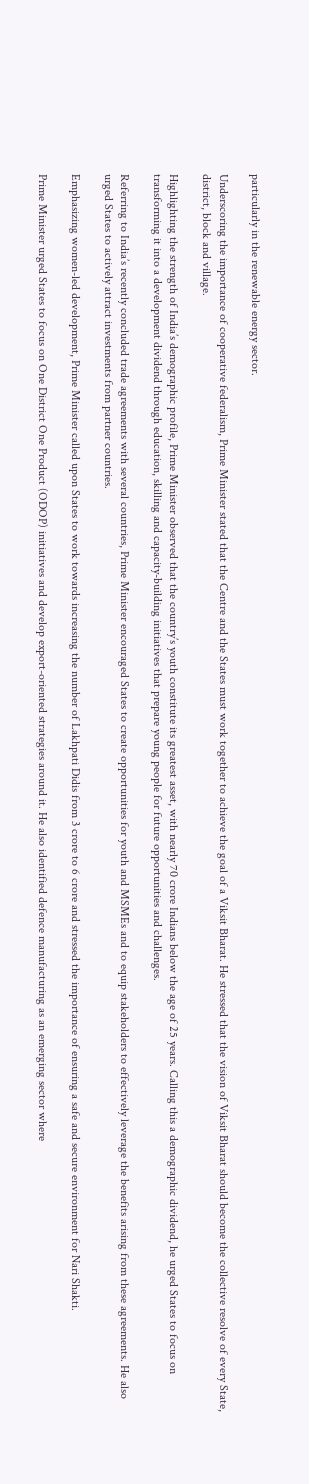particularly in the renewable energy sector.

Underscoring the importance of cooperative federalism, Prime Minister stated that the Centre and the States must work together to achieve the goal of a Viksit Bharat. He stressed that the vision of Viksit Bharat should become the collective resolve of every State, district, block and village.

Highlighting the strength of India’s demographic profile, Prime Minister observed that the country’s youth constitute its greatest asset, with nearly 70 crore Indians below the age of 25 years. Calling this a demographic dividend, he urged States to focus on transforming it into a development dividend through education, skilling and capacity-building initiatives that prepare young people for future opportunities and challenges.

Referring to India’s recently concluded trade agreements with several countries, Prime Minister encouraged States to create opportunities for youth and MSMEs and to equip stakeholders to effectively leverage the benefits arising from these agreements. He also urged States to actively attract investments from partner countries.

Emphasizing women-led development, Prime Minister called upon States to work towards increasing the number of Lakhpati Didis from 3 crore to 6 crore and stressed the importance of ensuring a safe and secure environment for Nari Shakti.

Prime Minister urged States to focus on One District One Product (ODOP) initiatives and develop export-oriented strategies around it. He also identified defence manufacturing as an emerging sector where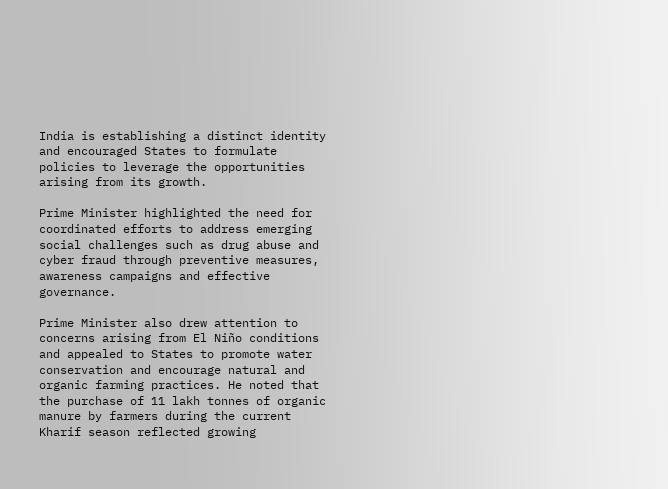India is establishing a distinct identity and encouraged States to formulate policies to leverage the opportunities arising from its growth.

Prime Minister highlighted the need for coordinated efforts to address emerging social challenges such as drug abuse and cyber fraud through preventive measures, awareness campaigns and effective governance.

Prime Minister also drew attention to concerns arising from El Niño conditions and appealed to States to promote water conservation and encourage natural and organic farming practices. He noted that the purchase of 11 lakh tonnes of organic manure by farmers during the current Kharif season reflected growing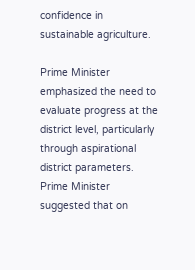confidence in sustainable agriculture.

Prime Minister emphasized the need to evaluate progress at the district level, particularly through aspirational district parameters. Prime Minister suggested that on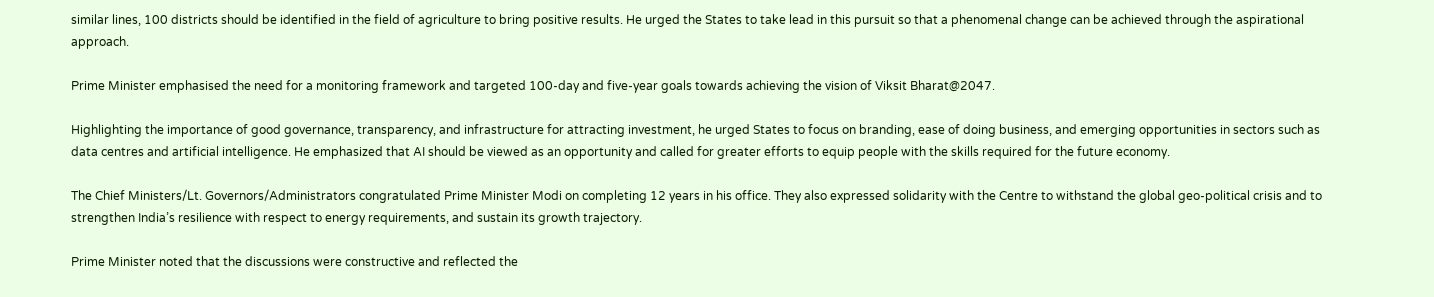similar lines, 100 districts should be identified in the field of agriculture to bring positive results. He urged the States to take lead in this pursuit so that a phenomenal change can be achieved through the aspirational approach.

Prime Minister emphasised the need for a monitoring framework and targeted 100-day and five-year goals towards achieving the vision of Viksit Bharat@2047.

Highlighting the importance of good governance, transparency, and infrastructure for attracting investment, he urged States to focus on branding, ease of doing business, and emerging opportunities in sectors such as data centres and artificial intelligence. He emphasized that AI should be viewed as an opportunity and called for greater efforts to equip people with the skills required for the future economy.

The Chief Ministers/Lt. Governors/Administrators congratulated Prime Minister Modi on completing 12 years in his office. They also expressed solidarity with the Centre to withstand the global geo-political crisis and to strengthen India’s resilience with respect to energy requirements, and sustain its growth trajectory.

Prime Minister noted that the discussions were constructive and reflected the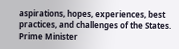aspirations, hopes, experiences, best practices, and challenges of the States. Prime Minister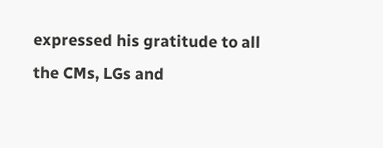expressed his gratitude to all the CMs, LGs and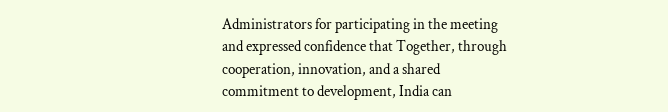Administrators for participating in the meeting and expressed confidence that Together, through cooperation, innovation, and a shared commitment to development, India can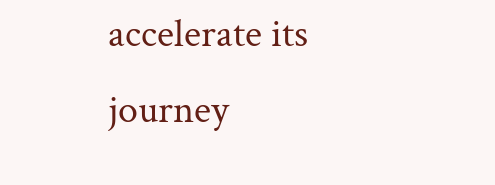accelerate its journey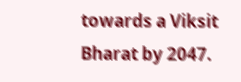towards a Viksit Bharat by 2047.